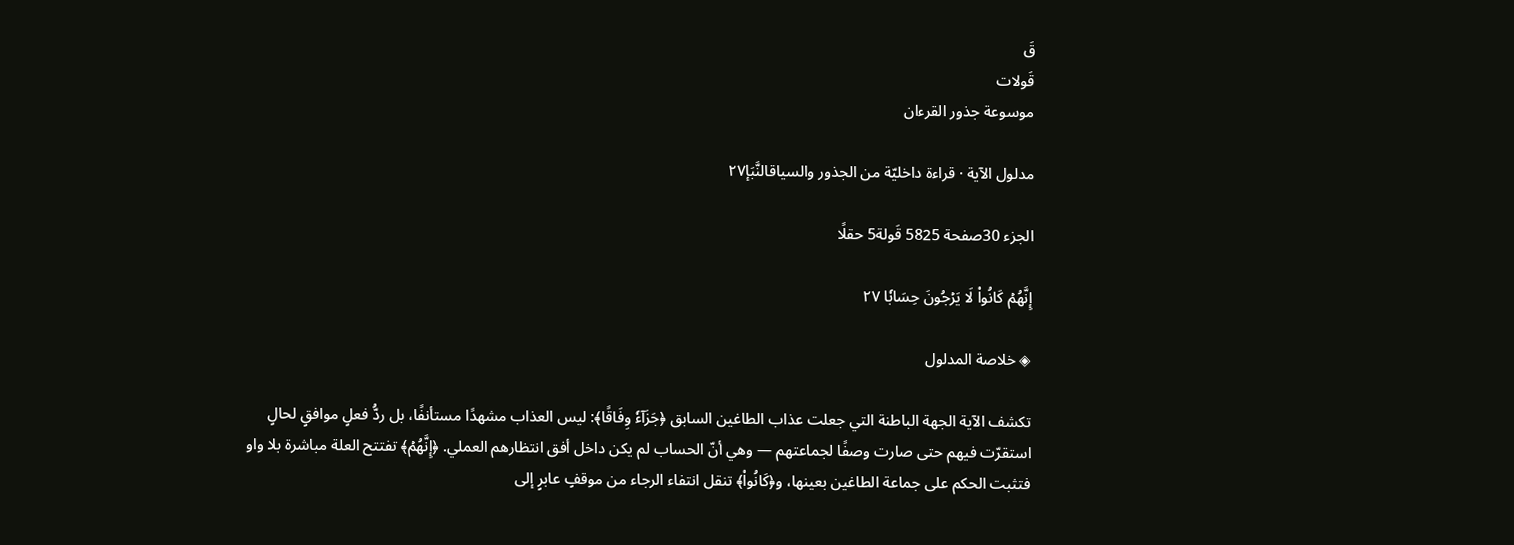قَ
قَولات
موسوعة جذور القرءان

مدلول الآية · قراءة داخليّة من الجذور والسياقالنَّبَإ٢٧

الجزء 30صفحة 5825 قَولة5 حقلًا

إِنَّهُمۡ كَانُواْ لَا يَرۡجُونَ حِسَابٗا ٢٧

◈ خلاصة المدلول

تكشف الآية الجهة الباطنة التي جعلت عذاب الطاغين السابق ﴿جَزَآءٗ وِفَاقًا﴾: ليس العذاب مشهدًا مستأنفًا، بل ردُّ فعلٍ موافقٍ لحالٍ استقرّت فيهم حتى صارت وصفًا لجماعتهم — وهي أنّ الحساب لم يكن داخل أفق انتظارهم العملي. ﴿إِنَّهُمۡ﴾ تفتتح العلة مباشرة بلا واو فتثبت الحكم على جماعة الطاغين بعينها، و﴿كَانُواْ﴾ تنقل انتفاء الرجاء من موقفٍ عابرٍ إلى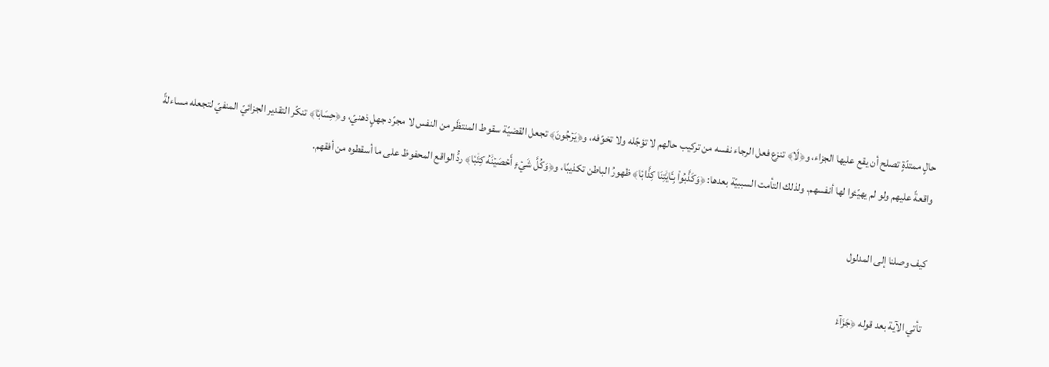حالٍ ممتدّةٍ تصلح أن يقع عليها الجزاء، و﴿لَا﴾ تنزع فعل الرجاء نفسه من تركيب حالهم لا تؤجّله ولا تخوّفه، و﴿يَرۡجُونَ﴾ تجعل القضيّة سقوط المنتظَر من النفس لا مجرّد جهلٍ ذهنيّ، و﴿حِسَابٗا﴾ تنكّر التقدير الجزائيّ المنفيّ لتجعله مساءلةً واقعةً عليهم ولو لم يهيّئوا لها أنفسهم. ولذلك التأمت السببيّة بعدها: ﴿وَكَذَّبُواْ بِـَٔايَٰتِنَا كِذَّابٗا﴾ ظهورُ الباطن تكذيبًا، و﴿وَكُلَّ شَيۡءٍ أَحۡصَيۡنَٰهُ كِتَٰبٗا﴾ ردُّ الواقع المحفوظ على ما أسقطوه من أفقهم.

كيف وصلنا إلى المدلول

تأتي الآية بعد قوله ﴿جَزَآءٗ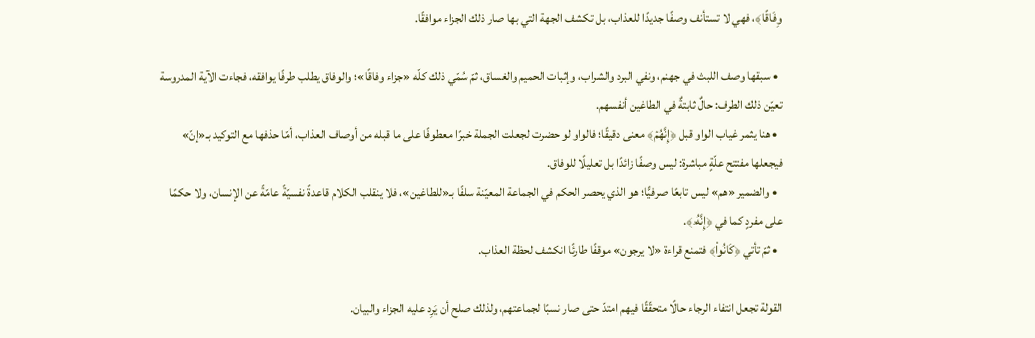وِفَاقًا﴾، فهي لا تستأنف وصفًا جديدًا للعذاب، بل تكشف الجهة التي بها صار ذلك الجزاء موافقًا.

  • سبقها وصف اللبث في جهنم، ونفي البرد والشراب، وإثبات الحميم والغساق، ثمّ سُمّي ذلك كلّه «جزاء وفاقًا»؛ والوفاق يطلب طرفًا يوافقه، فجاءت الآية المدروسة تعيّن ذلك الطرف: حالٌ ثابتةٌ في الطاغين أنفسهم.
  • هنا يثمر غياب الواو قبل ﴿إِنَّهُمۡ﴾ معنى دقيقًا؛ فالواو لو حضرت لجعلت الجملة خبرًا معطوفًا على ما قبله من أوصاف العذاب، أمّا حذفها مع التوكيد بـ«إنّ» فيجعلها مفتتح علّةٍ مباشرة: ليس وصفًا زائدًا بل تعليلًا للوفاق.
  • والضمير «هم» ليس تابعًا صرفيًّا؛ هو الذي يحصر الحكم في الجماعة المعيّنة سلفًا بـ«للطاغين»، فلا ينقلب الكلام قاعدةً نفسيّةً عامّةً عن الإنسان، ولا حكمًا على مفردٍ كما في ﴿إِنَّهُۥ﴾.
  • ثمّ تأتي ﴿كَانُواْ﴾ فتمنع قراءة «لا يرجون» موقفًا طارئًا انكشف لحظة العذاب.

القولة تجعل انتفاء الرجاء حالًا متحقّقًا فيهم امتدّ حتى صار نسبًا لجماعتهم، ولذلك صلح أن يَرِد عليه الجزاء والبيان.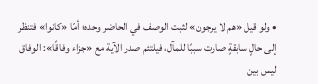• ولو قيل «هم لا يرجون» لثبت الوصف في الحاضر وحده؛ أمّا «كانوا» فتنظر إلى حالٍ سابقةٍ صارت سببًا للمآل، فيلتئم صدر الآية مع «جزاء وفاقًا»: الوفاق ليس بين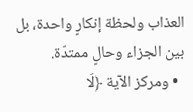العذاب ولحظة إنكارٍ واحدة، بل بين الجزاء وحالٍ ممتدّة.
  • ومركز الآية ﴿لَا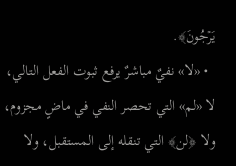يَرۡجُونَ﴾.
  • «لا» نفيٌ مباشرٌ يرفع ثبوت الفعل التالي، لا «لم» التي تحصر النفي في ماضٍ مجزوم، ولا ﴿لن﴾ التي تنقله إلى المستقبل، ولا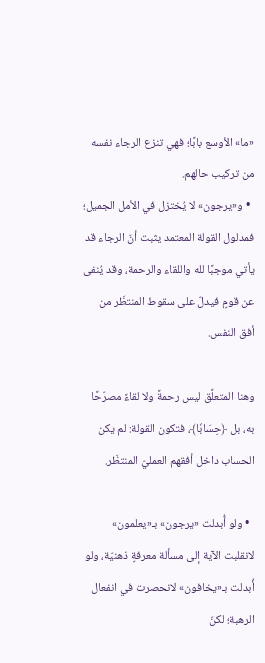«ما» الأوسع بابًا؛ فهي تنزع الرجاء نفسه من تركيب حالهم.
  • و«يرجون» لا يُختزل في الأمل الجميل؛ فمدلول القولة المعتمد يثبت أنّ الرجاء قد يأتي موجبًا لله واللقاء والرحمة، وقد يُنفى عن قومٍ فيدلّ على سقوط المنتظَر من أفق النفس.

وهنا المتعلَّق ليس رحمةً ولا لقاءً مصرّحًا به، بل ﴿حِسَابٗا﴾، فتكون القولة: لم يكن الحساب داخل أفقهم العمليّ المنتظَر.

  • ولو أُبدلت «يرجون» بـ«يعلمون» لانقلبت الآية إلى مسألة معرفةٍ ذهنيّة، ولو أُبدلت بـ«يخافون» لانحصرت في انفعال الرهبة؛ لكنّ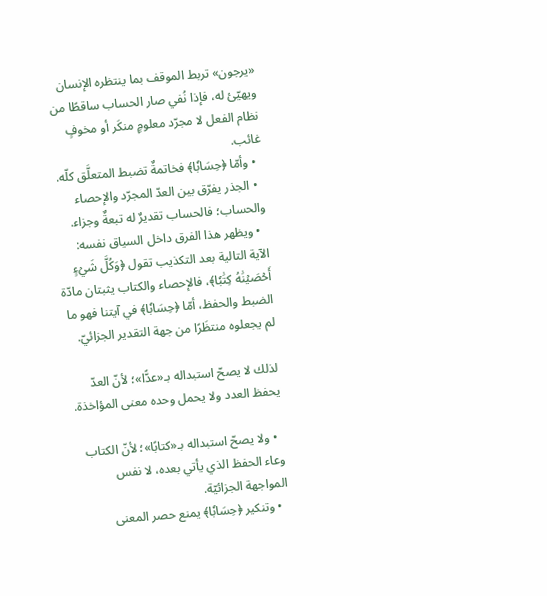«يرجون» تربط الموقف بما ينتظره الإنسان ويهيّئ له، فإذا نُفي صار الحساب ساقطًا من نظام الفعل لا مجرّد معلومٍ منكَر أو مخوفٍ غائب.
  • وأمّا ﴿حِسَابٗا﴾ فخاتمةٌ تضبط المتعلَّق كلّه.
  • الجذر يفرّق بين العدّ المجرّد والإحصاء والحساب؛ فالحساب تقديرٌ له تبعةٌ وجزاء.
  • ويظهر هذا الفرق داخل السياق نفسه: الآية التالية بعد التكذيب تقول ﴿وَكُلَّ شَيۡءٍ أَحۡصَيۡنَٰهُ كِتَٰبٗا﴾، فالإحصاء والكتاب يثبتان مادّة الضبط والحفظ، أمّا ﴿حِسَابٗا﴾ في آيتنا فهو ما لم يجعلوه منتظَرًا من جهة التقدير الجزائيّ.

لذلك لا يصحّ استبداله بـ«عدًّا»؛ لأنّ العدّ يحفظ العدد ولا يحمل وحده معنى المؤاخذة.

  • ولا يصحّ استبداله بـ«كتابًا»؛ لأنّ الكتاب وعاء الحفظ الذي يأتي بعده، لا نفس المواجهة الجزائيّة.
  • وتنكير ﴿حِسَابٗا﴾ يمنع حصر المعنى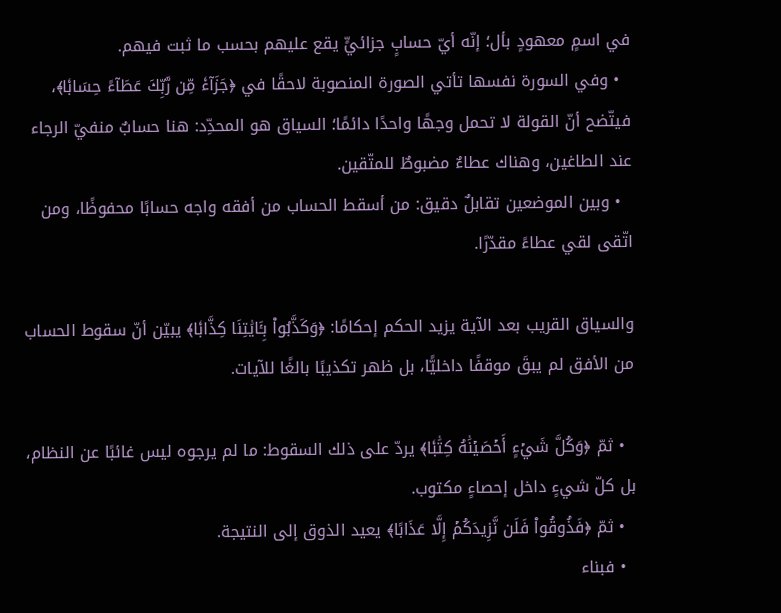في اسمٍ معهودٍ بأل؛ إنّه أيّ حسابٍ جزائيٍّ يقع عليهم بحسب ما ثبت فيهم.
  • وفي السورة نفسها تأتي الصورة المنصوبة لاحقًا في ﴿جَزَآءٗ مِّن رَّبِّكَ عَطَآءً حِسَابٗا﴾، فيتّضح أنّ القولة لا تحمل وجهًا واحدًا دائمًا؛ السياق هو المحدِّد: هنا حسابٌ منفيّ الرجاء عند الطاغين، وهناك عطاءٌ مضبوطٌ للمتّقين.
  • وبين الموضعين تقابلٌ دقيق: من أسقط الحساب من أفقه واجه حسابًا محفوظًا، ومن اتّقى لقي عطاءً مقدّرًا.

والسياق القريب بعد الآية يزيد الحكم إحكامًا: ﴿وَكَذَّبُواْ بِـَٔايَٰتِنَا كِذَّابٗا﴾ يبيّن أنّ سقوط الحساب من الأفق لم يبقَ موقفًا داخليًّا، بل ظهر تكذيبًا بالغًا للآيات.

  • ثمّ ﴿وَكُلَّ شَيۡءٍ أَحۡصَيۡنَٰهُ كِتَٰبٗا﴾ يردّ على ذلك السقوط: ما لم يرجوه ليس غائبًا عن النظام، بل كلّ شيءٍ داخل إحصاءٍ مكتوب.
  • ثمّ ﴿فَذُوقُواْ فَلَن نَّزِيدَكُمۡ إِلَّا عَذَابًا﴾ يعيد الذوق إلى النتيجة.
  • فبناء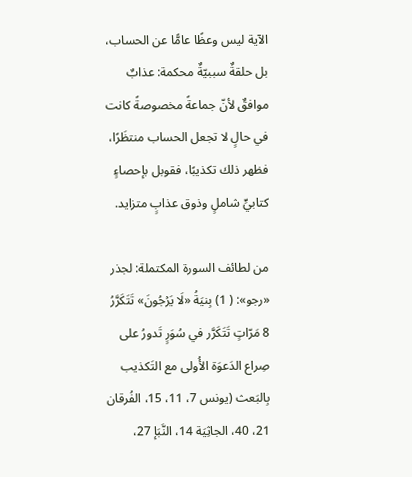الآية ليس وعظًا عامًّا عن الحساب، بل حلقةٌ سببيّةٌ محكمة: عذابٌ موافقٌ لأنّ جماعةً مخصوصةً كانت في حالٍ لا تجعل الحساب منتظَرًا، فظهر ذلك تكذيبًا، فقوبل بإحصاءٍ كتابيٍّ شاملٍ وذوق عذابٍ متزايد.

من لطائف السورة المكتملة: لجذر «رجو»: ( 1) بِنيَةُ «لَا يَرۡجُونَ» تَتَكَرَّرُ 8 مَرّاتٍ تَتَكَرَّر في سُوَرٍ تَدورُ على صِراع الدَعوَة الأُولى مع التَكذيب بِالبَعث (يونس 7، 11، 15، الفُرقان 21، 40، الجاثِيَة 14، النَّبَإ 27،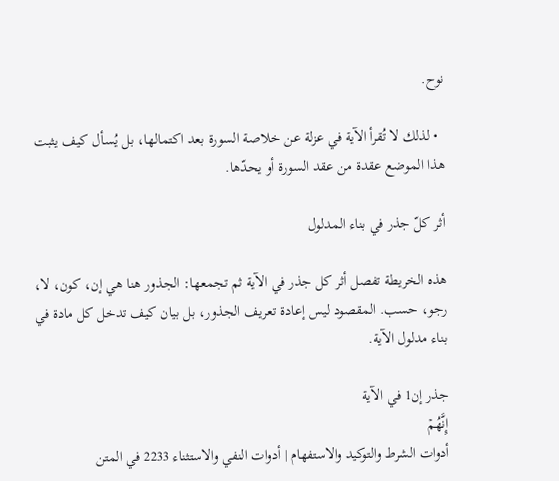نوح.

  • لذلك لا تُقرأ الآية في عزلة عن خلاصة السورة بعد اكتمالها، بل يُسأل كيف يثبت هذا الموضع عقدة من عقد السورة أو يحدّها.

أثر كلّ جذر في بناء المدلول

هذه الخريطة تفصل أثر كل جذر في الآية ثم تجمعها: الجذور هنا هي إن، كون، لا، رجو، حسب. المقصود ليس إعادة تعريف الجذور، بل بيان كيف تدخل كل مادة في بناء مدلول الآية.

جذر إن1 في الآية
إِنَّهُمۡ
أدوات الشرط والتوكيد والاستفهام | أدوات النفي والاستثناء 2233 في المتن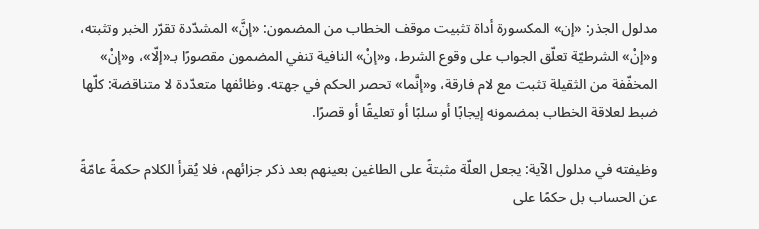مدلول الجذر: «إن» المكسورة أداة تثبيت موقف الخطاب من المضمون: «إنَّ» المشدّدة تقرّر الخبر وتثبته، و«إنْ» الشرطيّة تعلّق الجواب على وقوع الشرط، و«إنْ» النافية تنفي المضمون مقصورًا بـ«إلّا»، و«إنْ» المخفّفة من الثقيلة تثبت مع لام فارقة، و«إنَّما» تحصر الحكم في جهته. وظائفها متعدّدة لا متناقضة: كلّها ضبط لعلاقة الخطاب بمضمونه إيجابًا أو سلبًا أو تعليقًا أو قصرًا.

وظيفته في مدلول الآية: يجعل العلّة مثبتةً على الطاغين بعينهم بعد ذكر جزائهم، فلا يُقرأ الكلام حكمةً عامّةً عن الحساب بل حكمًا على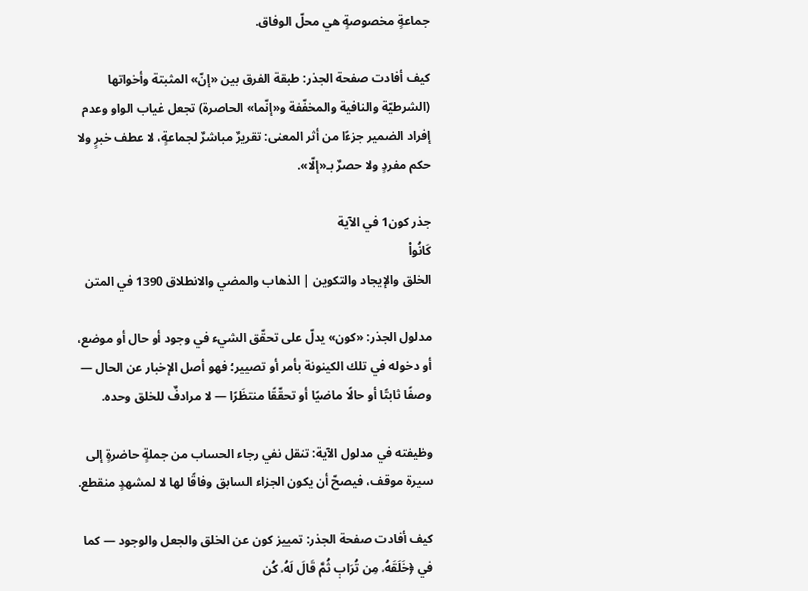جماعةٍ مخصوصةٍ هي محلّ الوفاق.

كيف أفادت صفحة الجذر: طبقة الفرق بين «إنّ» المثبتة وأخواتها (الشرطيّة والنافية والمخفّفة و«إنّما» الحاصرة) تجعل غياب الواو وعدم إفراد الضمير جزءًا من أثر المعنى: تقريرٌ مباشرٌ لجماعةٍ، لا عطف خبرٍ ولا حكم مفردٍ ولا حصرٌ بـ«إلّا».

جذر كون1 في الآية
كَانُواْ
الخلق والإيجاد والتكوين | الذهاب والمضي والانطلاق 1390 في المتن

مدلول الجذر: «كون» يدلّ على تحقّق الشيء في وجود أو حال أو موضع، أو دخوله في تلك الكينونة بأمر أو تصيير؛ فهو أصل الإخبار عن الحال — وصفًا ثابتًا أو حالًا ماضيًا أو تحقّقًا منتظَرًا — لا مرادفٌ للخلق وحده.

وظيفته في مدلول الآية: تنقل نفي رجاء الحساب من جملةٍ حاضرةٍ إلى سيرة موقف، فيصحّ أن يكون الجزاء السابق وفاقًا لها لا لمشهدٍ منقطع.

كيف أفادت صفحة الجذر: تمييز كون عن الخلق والجعل والوجود — كما في ﴿خَلَقَهُۥ مِن تُرَابٖ ثُمَّ قَالَ لَهُۥ كُن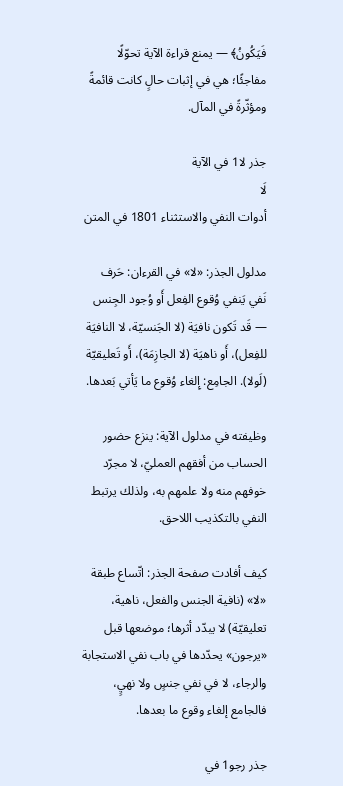فَيَكُونُ﴾ — يمنع قراءة الآية تحوّلًا مفاجئًا؛ هي في إثبات حالٍ كانت قائمةً ومؤثّرةً في المآل.

جذر لا1 في الآية
لَا
أدوات النفي والاستثناء 1801 في المتن

مدلول الجذر: «لا» في القرءان: حَرف نَفي يَنفي وُقوع الفِعل أَو وُجود الجِنس — قَد تَكون نافيَة (لا الجَنسيّة، لا النافيَة للفِعل)، أَو ناهيَة (لا الجازِمَة)، أَو تَعليقيّة (لَولا). الجامِع: إِلغاء وُقوع ما يَأتي بَعدها.

وظيفته في مدلول الآية: ينزع حضور الحساب من أفقهم العمليّ، لا مجرّد خوفهم منه ولا علمهم به، ولذلك يرتبط النفي بالتكذيب اللاحق.

كيف أفادت صفحة الجذر: اتّساع طبقة «لا» (نافية الجنس والفعل، ناهية، تعليقيّة) لا يبدّد أثرها؛ موضعها قبل «يرجون» يحدّدها في باب نفي الاستجابة والرجاء، لا في نفي جنسٍ ولا نهيٍ، فالجامع إلغاء وقوع ما بعدها.

جذر رجو1 في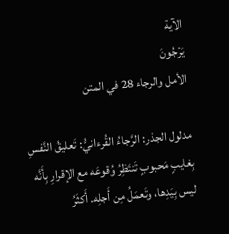الآية
يَرۡجُونَ
الأمل والرجاء 28 في المتن

مدلول الجذر: الرَّجاءُ القُرءانيُّ: تَعليقُ النَّفسِ بِغايبٍ مَحبوبٍ تَنتَظِرُ وُقوعَه مع الإقرارِ بِأَنَّه ليس بِيَدِها، وتَعمَلُ مِن أَجلِه. أَكثَرُ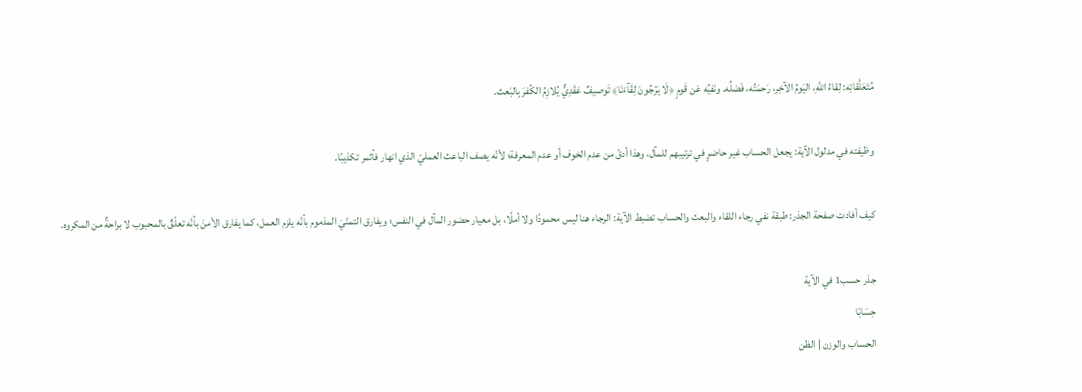مُتَعَلَّقاتِه: لِقاءُ اللهِ، اليَومُ الآخِر، رَحمَتُه، فَضلُه. ونَفيُه عَن قَومٍ ﴿لَا يَرۡجُونَ لِقَآءَنَا﴾ تَوصيفٌ عَقَدِيٌّ يُلازِمُ الكُفرَ بِالبَعث.

وظيفته في مدلول الآية: يجعل الحساب غير حاضرٍ في ترتيبهم للمآل، وهذا أدقّ من عدم الخوف أو عدم المعرفة؛ لأنّه يصف الباعث العمليّ الذي انهار فأثمر تكذيبًا.

كيف أفادت صفحة الجذر: طبقة نفي رجاء اللقاء والبعث والحساب تضبط الآية: الرجاء هنا ليس محمودًا ولا أملًا، بل معيار حضور المآل في النفس؛ ويفارق التمنّيَ المذموم بأنّه يلزم العمل، كما يفارق الأمنَ بأنّه تعلّقٌ بالمحبوب لا براحةٌ من المكروه.

جذر حسب1 في الآية
حِسَابٗا
الحساب والوزن | الظن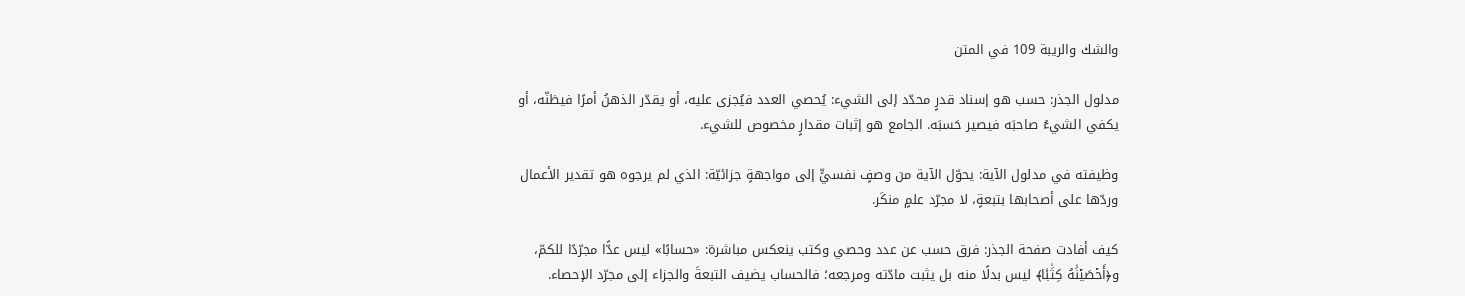والشك والريبة 109 في المتن

مدلول الجذر: حسب هو إسناد قدرٍ محدّد إلى الشيء: يُحصي العدد فيُجزى عليه، أو يقدّر الذهنُ أمرًا فيظنّه، أو يكفي الشيءُ صاحبَه فيصير حَسبَه. الجامع هو إثبات مقدارٍ مخصوص للشيء.

وظيفته في مدلول الآية: يحوّل الآية من وصفٍ نفسيٍّ إلى مواجهةٍ جزائيّة: الذي لم يرجوه هو تقدير الأعمال وردّها على أصحابها بتبعةٍ، لا مجرّد علمٍ منكَر.

كيف أفادت صفحة الجذر: فرق حسب عن عدد وحصي وكتب ينعكس مباشرة: «حسابًا» ليس عدًّا مجرّدًا للكمّ، و﴿أَحۡصَيۡنَٰهُ كِتَٰبٗا﴾ ليس بدلًا منه بل يثبت مادّته ومرجعه؛ فالحساب يضيف التبعةَ والجزاء إلى مجرّد الإحصاء.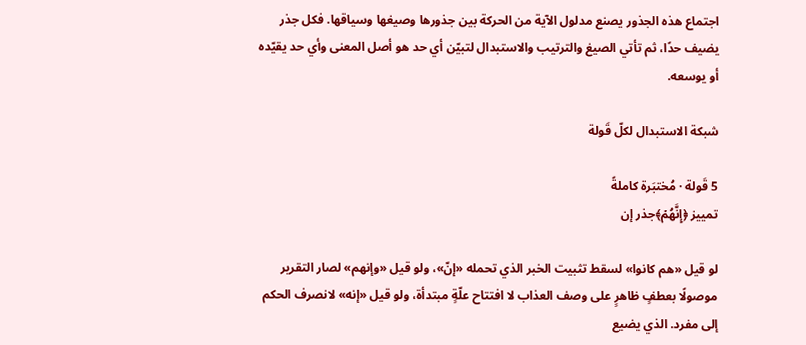اجتماع هذه الجذور يصنع مدلول الآية من الحركة بين جذورها وصيغها وسياقها. فكل جذر يضيف حدًا، ثم تأتي الصيغ والترتيب والاستبدال لتبيّن أي حد هو أصل المعنى وأي حد يقيّده أو يوسعه.

شبكة الاستبدال لكلّ قَولة

5 قَولة · مُختبَرة كاملةً
تمييز ﴿إِنَّهُمۡ﴾جذر إن

لو قيل «هم كانوا» لسقط تثبيت الخبر الذي تحمله «إنّ»، ولو قيل «وإنهم» لصار التقرير موصولًا بعطفٍ ظاهرٍ على وصف العذاب لا افتتاح علّةٍ مبتدأة، ولو قيل «إنه» لانصرف الحكم إلى مفرد. الذي يضيع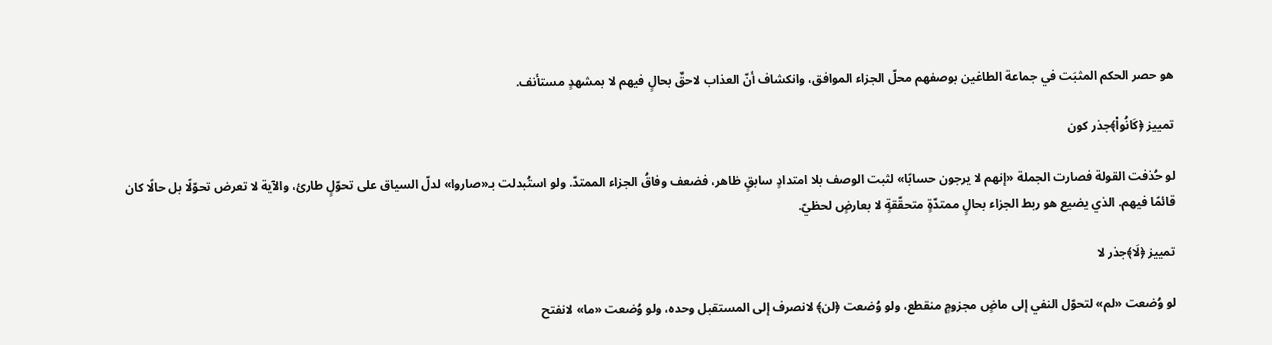هو حصر الحكم المثبَت في جماعة الطاغين بوصفهم محلّ الجزاء الموافق، وانكشاف أنّ العذاب لاحقٌ بحالٍ فيهم لا بمشهدٍ مستأنف.

تمييز ﴿كَانُواْ﴾جذر كون

لو حُذفت القولة فصارت الجملة «إنهم لا يرجون حسابًا» لثبت الوصف بلا امتدادٍ سابقٍ ظاهر، فضعف وفاقُ الجزاء الممتدّ. ولو استُبدلت بـ«صاروا» لدلّ السياق على تحوّلٍ طارئ، والآية لا تعرض تحوّلًا بل حالًا كان قائمًا فيهم. الذي يضيع هو ربط الجزاء بحالٍ ممتدّةٍ متحقّقةٍ لا بعارضٍ لحظيّ.

تمييز ﴿لَا﴾جذر لا

لو وُضعت «لم» لتحوّل النفي إلى ماضٍ مجزومٍ منقطع، ولو وُضعت ﴿لن﴾ لانصرف إلى المستقبل وحده، ولو وُضعت «ما» لانفتح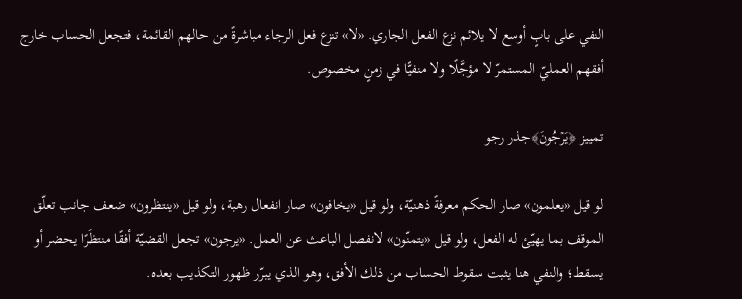النفي على بابٍ أوسع لا يلائم نزع الفعل الجاري. «لا» تنزع فعل الرجاء مباشرةً من حالهم القائمة، فتجعل الحساب خارج أفقهم العمليّ المستمرّ لا مؤجَّلًا ولا منفيًّا في زمنٍ مخصوص.

تمييز ﴿يَرۡجُونَ﴾جذر رجو

لو قيل «يعلمون» صار الحكم معرفةً ذهنيّة، ولو قيل «يخافون» صار انفعال رهبة، ولو قيل «ينتظرون» ضعف جانب تعلّق الموقف بما يهيّئ له الفعل، ولو قيل «يتمنّون» لانفصل الباعث عن العمل. «يرجون» تجعل القضيّة أفقًا منتظَرًا يحضر أو يسقط؛ والنفي هنا يثبت سقوط الحساب من ذلك الأفق، وهو الذي يبرّر ظهور التكذيب بعده.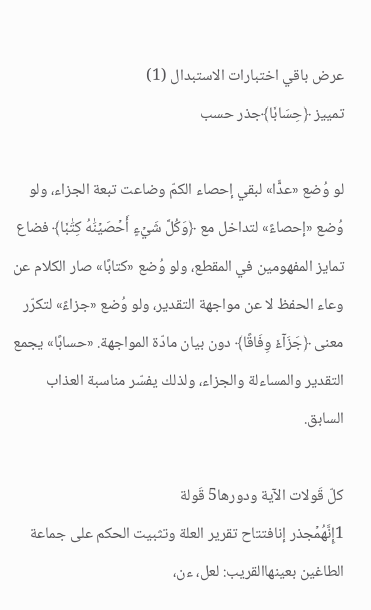عرض باقي اختبارات الاستبدال (1)
تمييز ﴿حِسَابٗا﴾جذر حسب

لو وُضع «عدًّا» لبقي إحصاء الكمّ وضاعت تبعة الجزاء، ولو وُضع «إحصاءً» لتداخل مع ﴿وَكُلَّ شَيۡءٍ أَحۡصَيۡنَٰهُ كِتَٰبٗا﴾ فضاع تمايز المفهومين في المقطع، ولو وُضع «كتابًا» صار الكلام عن وعاء الحفظ لا عن مواجهة التقدير، ولو وُضع «جزاءً» لتكرّر معنى ﴿جَزَآءٗ وِفَاقًا﴾ دون بيان مادّة المواجهة. «حسابًا» يجمع التقدير والمساءلة والجزاء، ولذلك يفسّر مناسبة العذاب السابق.

كلّ قَولات الآية ودورها5 قَولة
1إِنَّهُمۡجذر إنافتتاح تقرير العلة وتثبيت الحكم على جماعة الطاغين بعينهاالقريب: لعل، ءن،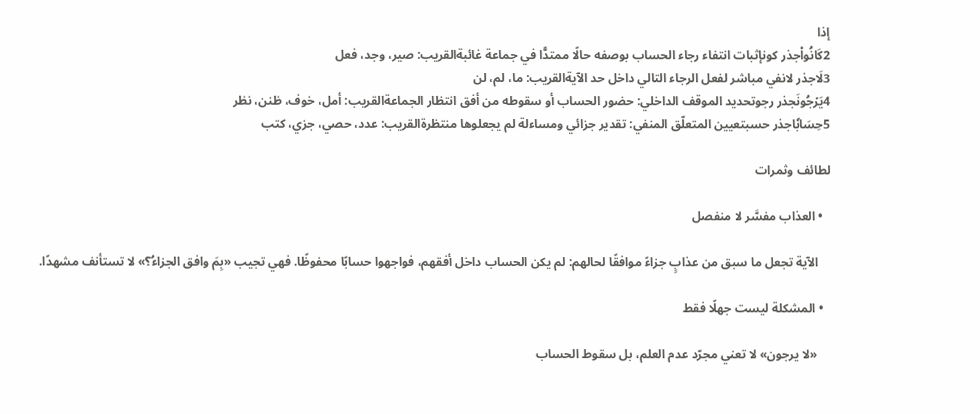إذا
2كَانُواْجذر كونإثبات انتفاء رجاء الحساب بوصفه حالًا ممتدًّا في جماعة غائبةالقريب: صير، وجد، فعل
3لَاجذر لانفي مباشر لفعل الرجاء التالي داخل حد الآيةالقريب: ما، لم، لن
4يَرۡجُونَجذر رجوتحديد الموقف الداخلي: حضور الحساب أو سقوطه من أفق انتظار الجماعةالقريب: أمل، خوف، ظنن، نظر
5حِسَابٗاجذر حسبتعيين المتعلّق المنفي: تقدير جزائي ومساءلة لم يجعلوها منتظرةالقريب: عدد، حصي، جزي، كتب

لطائف وثمرات

  • العذاب مفسَّر لا منفصل

    الآية تجعل ما سبق من عذابٍ جزاءً موافقًا لحالهم: لم يكن الحساب داخل أفقهم، فواجهوا حسابًا محفوظًا. فهي تجيب «بِمَ وافق الجزاءُ؟» لا تستأنف مشهدًا.

  • المشكلة ليست جهلًا فقط

    «لا يرجون» لا تعني مجرّد عدم العلم، بل سقوط الحساب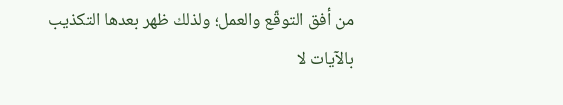من أفق التوقّع والعمل؛ ولذلك ظهر بعدها التكذيب بالآيات لا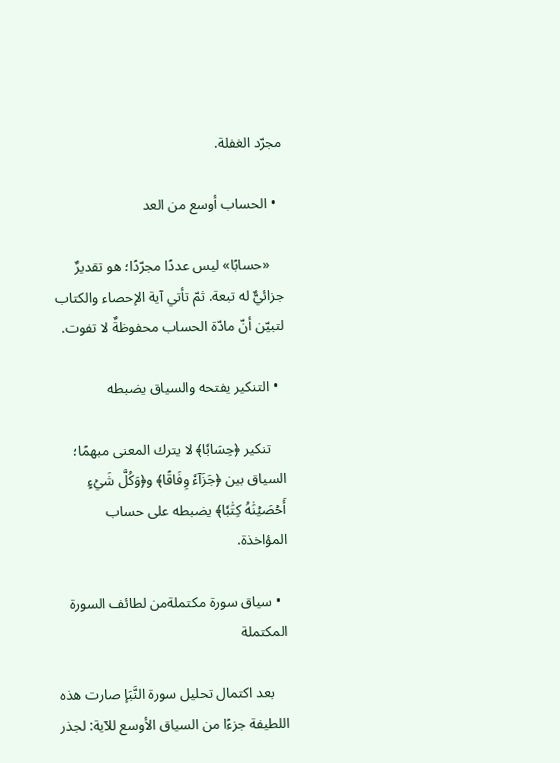مجرّد الغفلة.

  • الحساب أوسع من العد

    «حسابًا» ليس عددًا مجرّدًا؛ هو تقديرٌ جزائيٌّ له تبعة. ثمّ تأتي آية الإحصاء والكتاب لتبيّن أنّ مادّة الحساب محفوظةٌ لا تفوت.

  • التنكير يفتحه والسياق يضبطه

    تنكير ﴿حِسَابٗا﴾ لا يترك المعنى مبهمًا؛ السياق بين ﴿جَزَآءٗ وِفَاقًا﴾ و﴿وَكُلَّ شَيۡءٍ أَحۡصَيۡنَٰهُ كِتَٰبٗا﴾ يضبطه على حساب المؤاخذة.

  • سياق سورة مكتملةمن لطائف السورة المكتملة

    بعد اكتمال تحليل سورة النَّبَإ صارت هذه اللطيفة جزءًا من السياق الأوسع للآية: لجذر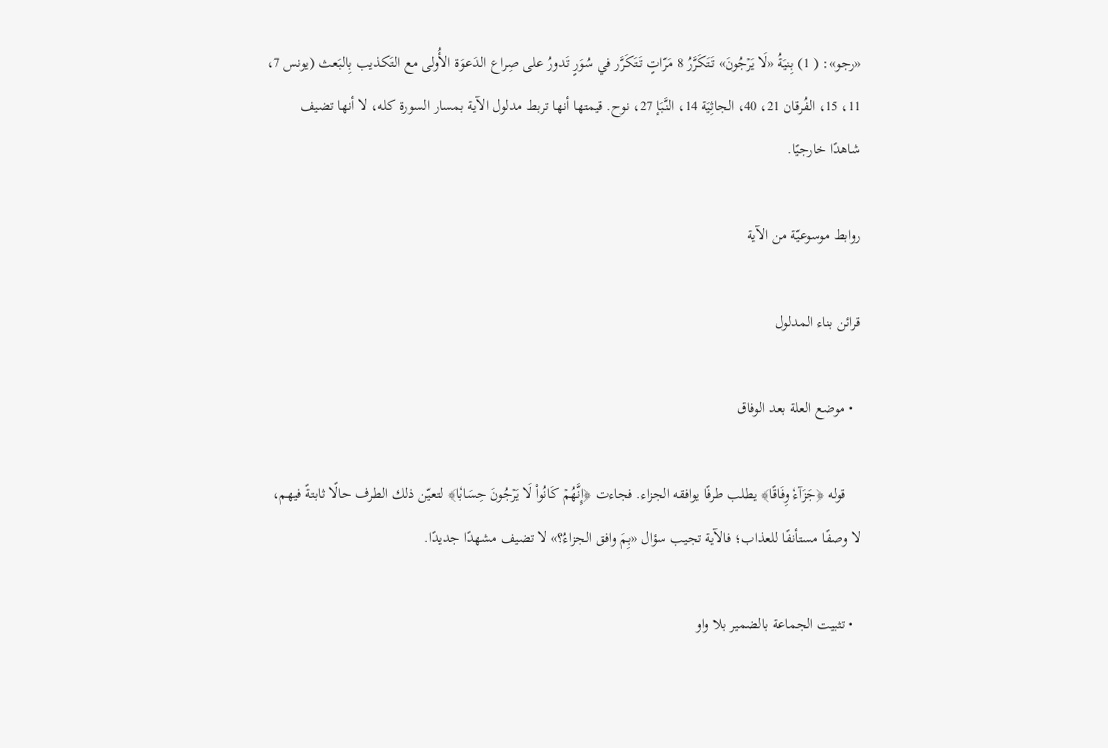«رجو»: ( 1) بِنيَةُ «لَا يَرۡجُونَ» تَتَكَرَّرُ 8 مَرّاتٍ تَتَكَرَّر في سُوَرٍ تَدورُ على صِراع الدَعوَة الأُولى مع التَكذيب بِالبَعث (يونس 7، 11، 15، الفُرقان 21، 40، الجاثِيَة 14، النَّبَإ 27، نوح. قيمتها أنها تربط مدلول الآية بمسار السورة كله، لا أنها تضيف شاهدًا خارجيًا.

روابط موسوعيّة من الآية

قرائن بناء المدلول

  • موضع العلة بعد الوفاق

    قوله ﴿جَزَآءٗ وِفَاقًا﴾ يطلب طرفًا يوافقه الجزاء. فجاءت ﴿إِنَّهُمۡ كَانُواْ لَا يَرۡجُونَ حِسَابٗا﴾ لتعيّن ذلك الطرف حالًا ثابتةً فيهم، لا وصفًا مستأنفًا للعذاب؛ فالآية تجيب سؤال «بِمَ وافق الجزاءُ؟» لا تضيف مشهدًا جديدًا.

  • تثبيت الجماعة بالضمير بلا واو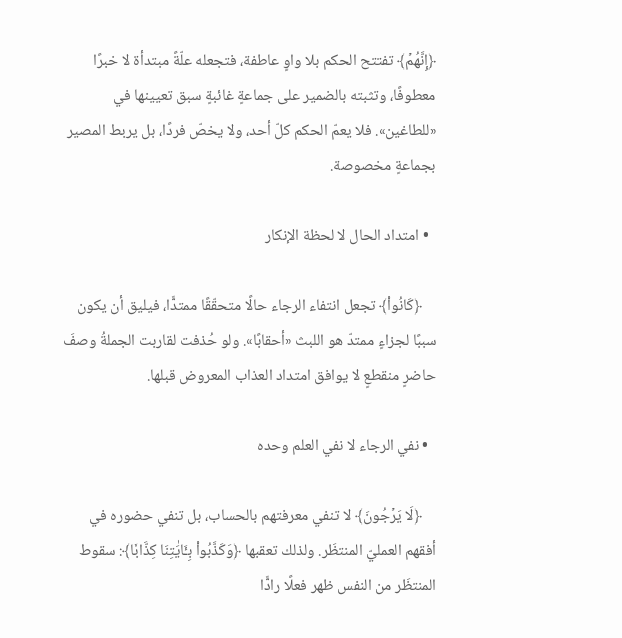﴿إِنَّهُمۡ﴾ تفتتح الحكم بلا واوٍ عاطفة، فتجعله علّةً مبتدأة لا خبرًا معطوفًا، وتثبته بالضمير على جماعةٍ غائبةٍ سبق تعيينها في «للطاغين». فلا يعمّ الحكم كلّ أحد، ولا يخصّ فردًا، بل يربط المصير بجماعةٍ مخصوصة.

  • امتداد الحال لا لحظة الإنكار

    ﴿كَانُواْ﴾ تجعل انتفاء الرجاء حالًا متحقّقًا ممتدًّا، فيليق أن يكون سببًا لجزاءٍ ممتدّ هو اللبث «أحقابًا». ولو حُذفت لقاربت الجملةُ وصفَ حاضرٍ منقطعٍ لا يوافق امتداد العذاب المعروض قبلها.

  • نفي الرجاء لا نفي العلم وحده

    ﴿لَا يَرۡجُونَ﴾ لا تنفي معرفتهم بالحساب، بل تنفي حضوره في أفقهم العمليّ المنتظَر. ولذلك تعقبها ﴿وَكَذَّبُواْ بِـَٔايَٰتِنَا كِذَّابٗا﴾: سقوط المنتظَر من النفس ظهر فعلًا رادًّا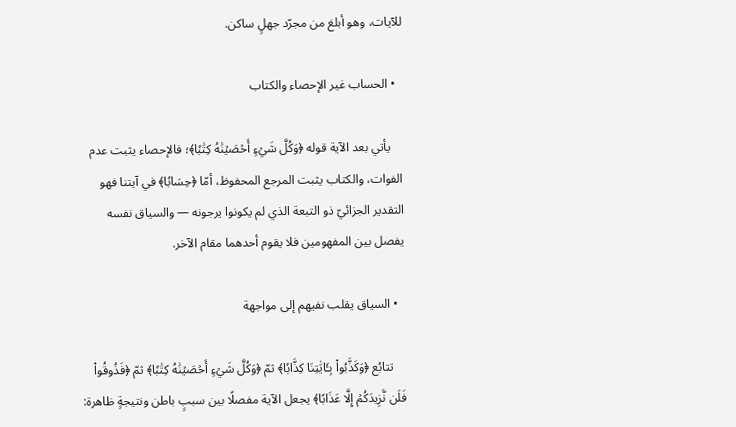للآيات، وهو أبلغ من مجرّد جهلٍ ساكن.

  • الحساب غير الإحصاء والكتاب

    يأتي بعد الآية قوله ﴿وَكُلَّ شَيۡءٍ أَحۡصَيۡنَٰهُ كِتَٰبٗا﴾؛ فالإحصاء يثبت عدم الفوات، والكتاب يثبت المرجع المحفوظ، أمّا ﴿حِسَابٗا﴾ في آيتنا فهو التقدير الجزائيّ ذو التبعة الذي لم يكونوا يرجونه — والسياق نفسه يفصل بين المفهومين فلا يقوم أحدهما مقام الآخر.

  • السياق يقلب نفيهم إلى مواجهة

    تتابُع ﴿وَكَذَّبُواْ بِـَٔايَٰتِنَا كِذَّابٗا﴾ ثمّ ﴿وَكُلَّ شَيۡءٍ أَحۡصَيۡنَٰهُ كِتَٰبٗا﴾ ثمّ ﴿فَذُوقُواْ فَلَن نَّزِيدَكُمۡ إِلَّا عَذَابًا﴾ يجعل الآية مفصلًا بين سببٍ باطن ونتيجةٍ ظاهرة: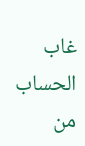غاب الحساب من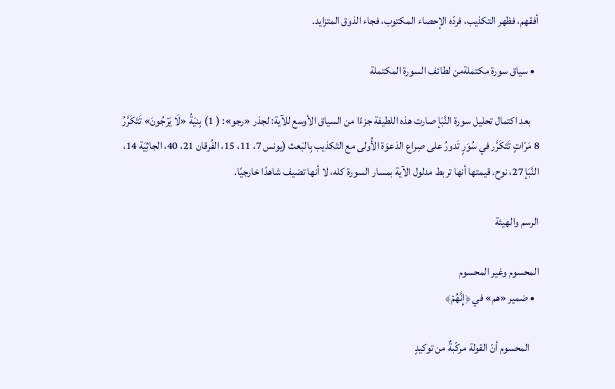أفقهم، فظهر التكذيب، فردّه الإحصاء المكتوب، فجاء الذوق المتزايد.

  • سياق سورة مكتملةمن لطائف السورة المكتملة

    بعد اكتمال تحليل سورة النَّبَإ صارت هذه اللطيفة جزءًا من السياق الأوسع للآية: لجذر «رجو»: ( 1) بِنيَةُ «لَا يَرۡجُونَ» تَتَكَرَّرُ 8 مَرّاتٍ تَتَكَرَّر في سُوَرٍ تَدورُ على صِراع الدَعوَة الأُولى مع التَكذيب بِالبَعث (يونس 7، 11، 15، الفُرقان 21، 40، الجاثِيَة 14، النَّبَإ 27، نوح. قيمتها أنها تربط مدلول الآية بمسار السورة كله، لا أنها تضيف شاهدًا خارجيًا.

الرسم والهيئة

المحسوم وغير المحسوم
  • ضمير «هم» في ﴿إِنَّهُمۡ﴾

    المحسوم أنّ القولة مركّبةٌ من توكيدٍ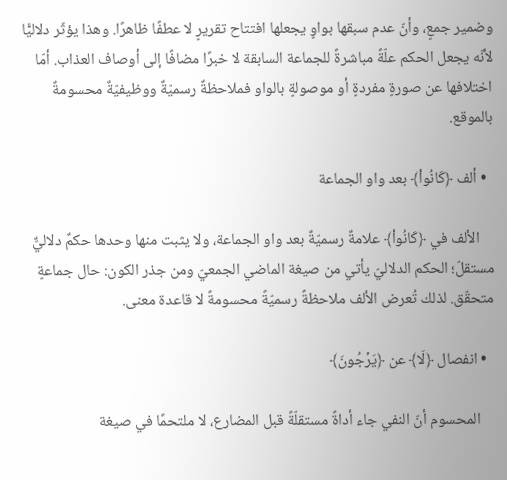وضمير جمعٍ، وأنّ عدم سبقها بواوٍ يجعلها افتتاح تقريرٍ لا عطفًا ظاهرًا. وهذا يؤثّر دلاليًّا لأنّه يجعل الحكم علّةً مباشرةً للجماعة السابقة لا خبرًا مضافًا إلى أوصاف العذاب. أمّا اختلافها عن صورةٍ مفردةٍ أو موصولةٍ بالواو فملاحظةٌ رسميّةٌ ووظيفيّةٌ محسومةٌ بالموقع.

  • ألف ﴿كَانُواْ﴾ بعد واو الجماعة

    الألف في ﴿كَانُواْ﴾ علامةٌ رسميّةٌ بعد واو الجماعة، ولا يثبت منها وحدها حكمٌ دلاليٌّ مستقلّ؛ الحكم الدلاليّ يأتي من صيغة الماضي الجمعيّ ومن جذر الكون: حال جماعةٍ متحقّق. لذلك تُعرض الألف ملاحظةً رسميّةً محسومةً لا قاعدة معنى.

  • انفصال ﴿لَا﴾ عن ﴿يَرۡجُونَ﴾

    المحسوم أنّ النفي جاء أداةً مستقلّةً قبل المضارع، لا ملتحمًا في صيغة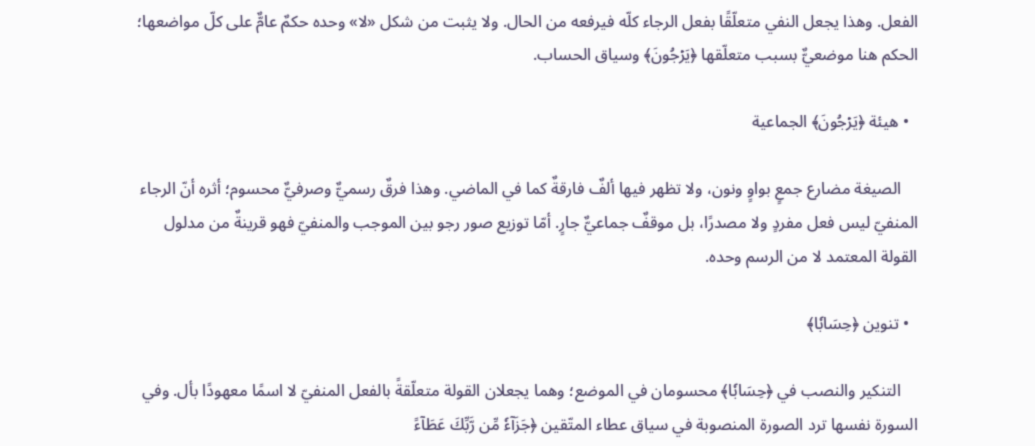الفعل. وهذا يجعل النفي متعلّقًا بفعل الرجاء كلّه فيرفعه من الحال. ولا يثبت من شكل «لا» وحده حكمٌ عامٌّ على كلّ مواضعها؛ الحكم هنا موضعيٌّ بسبب متعلّقها ﴿يَرۡجُونَ﴾ وسياق الحساب.

  • هيئة ﴿يَرۡجُونَ﴾ الجماعية

    الصيغة مضارع جمعٍ بواوٍ ونون، ولا تظهر فيها ألفٌ فارقةٌ كما في الماضي. وهذا فرقٌ رسميٌّ وصرفيٌّ محسوم؛ أثره أنّ الرجاء المنفيّ ليس فعل مفردٍ ولا مصدرًا، بل موقفٌ جماعيٌّ جارٍ. أمّا توزيع صور رجو بين الموجب والمنفيّ فهو قرينةٌ من مدلول القولة المعتمد لا من الرسم وحده.

  • تنوين ﴿حِسَابٗا﴾

    التنكير والنصب في ﴿حِسَابٗا﴾ محسومان في الموضع؛ وهما يجعلان القولة متعلّقةً بالفعل المنفيّ لا اسمًا معهودًا بأل. وفي السورة نفسها ترد الصورة المنصوبة في سياق عطاء المتّقين ﴿جَزَآءٗ مِّن رَّبِّكَ عَطَآءً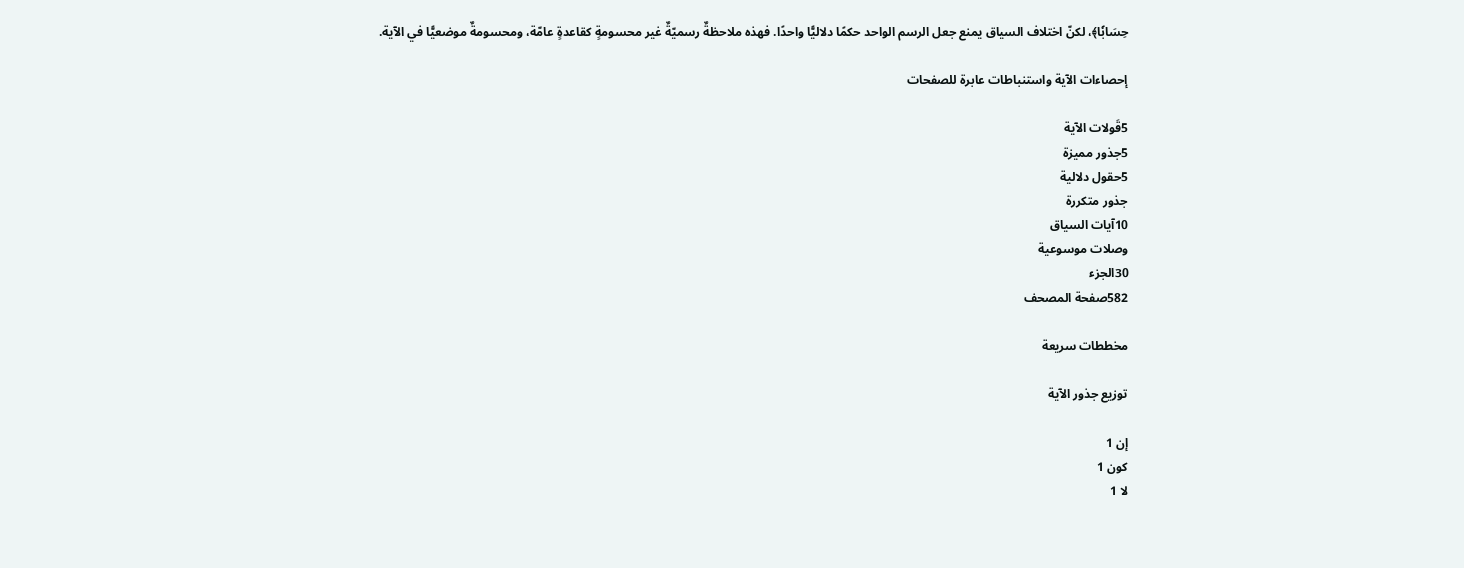حِسَابٗا﴾، لكنّ اختلاف السياق يمنع جعل الرسم الواحد حكمًا دلاليًّا واحدًا. فهذه ملاحظةٌ رسميّةٌ غير محسومةٍ كقاعدةٍ عامّة، ومحسومةٌ موضعيًّا في الآية.

إحصاءات الآية واستنباطات عابرة للصفحات

5قَولات الآية
5جذور مميزة
5حقول دلالية
جذور متكررة
10آيات السياق
وصلات موسوعية
30الجزء
582صفحة المصحف

مخططات سريعة

توزيع جذور الآية

إن 1
كون 1
لا 1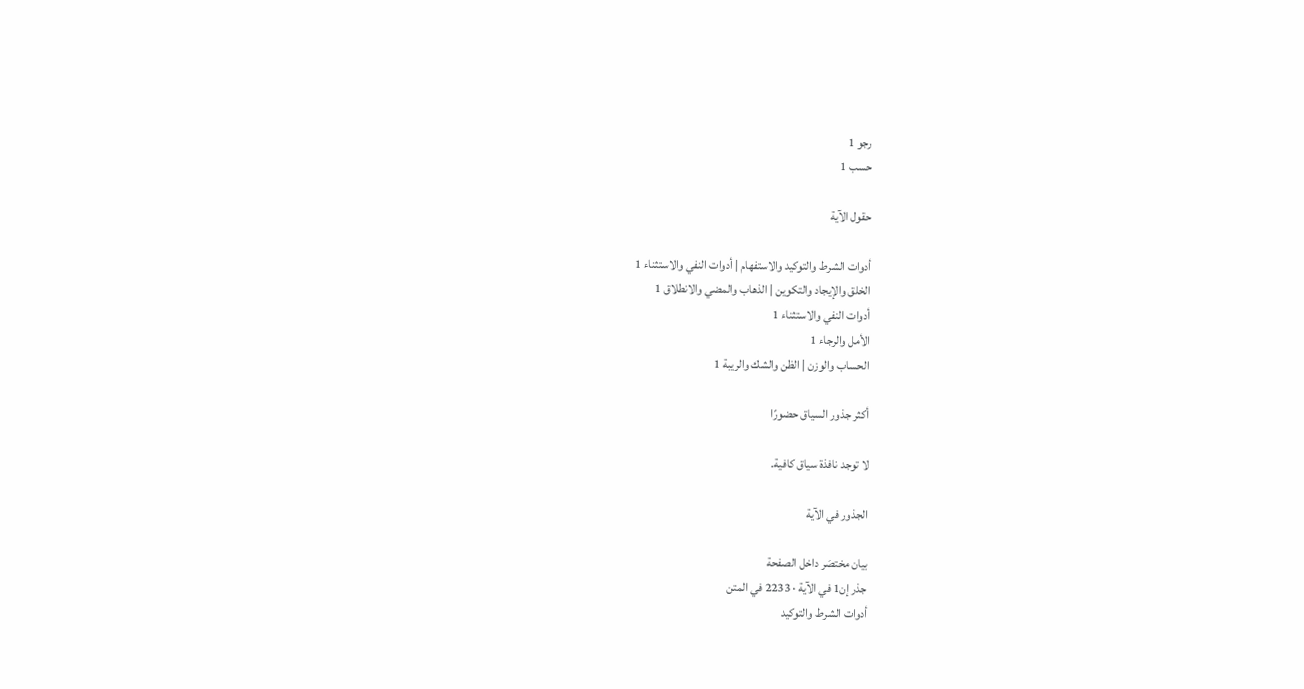رجو 1
حسب 1

حقول الآية

أدوات الشرط والتوكيد والاستفهام | أدوات النفي والاستثناء 1
الخلق والإيجاد والتكوين | الذهاب والمضي والانطلاق 1
أدوات النفي والاستثناء 1
الأمل والرجاء 1
الحساب والوزن | الظن والشك والريبة 1

أكثر جذور السياق حضورًا

لا توجد نافذة سياق كافية.

الجذور في الآية

بيان مختصَر داخل الصفحة
جذر إن1 في الآية · 2233 في المتن
أدوات الشرط والتوكيد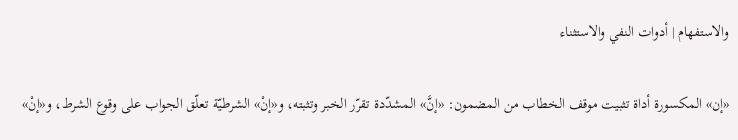والاستفهام | أدوات النفي والاستثناء

«إن» المكسورة أداة تثبيت موقف الخطاب من المضمون: «إنَّ» المشدّدة تقرّر الخبر وتثبته، و«إنْ» الشرطيّة تعلّق الجواب على وقوع الشرط، و«إنْ»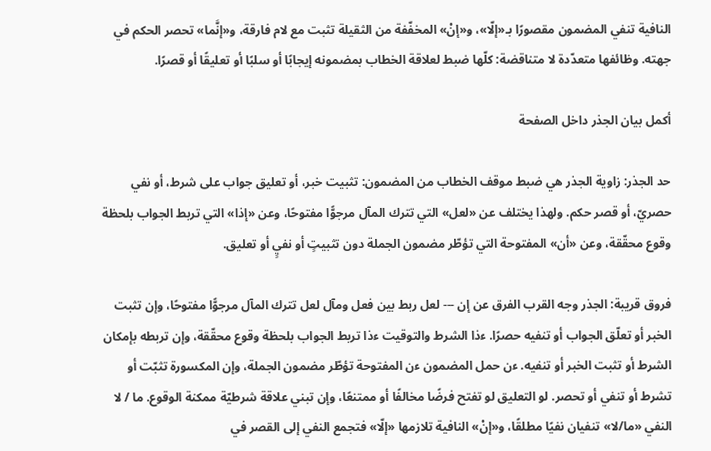النافية تنفي المضمون مقصورًا بـ«إلّا»، و«إنْ» المخفّفة من الثقيلة تثبت مع لام فارقة، و«إنَّما» تحصر الحكم في جهته. وظائفها متعدّدة لا متناقضة: كلّها ضبط لعلاقة الخطاب بمضمونه إيجابًا أو سلبًا أو تعليقًا أو قصرًا.

أكمل بيان الجذر داخل الصفحة

حد الجذر: زاوية الجذر هي ضبط موقف الخطاب من المضمون: تثبيت خبر، أو تعليق جواب على شرط، أو نفي حصريّ، أو قصر حكم. ولهذا يختلف عن «لعل» التي تترك المآل مرجوًّا مفتوحًا، وعن «إذا» التي تربط الجواب بلحظة وقوع محقّقة، وعن «أن» المفتوحة التي تؤطّر مضمون الجملة دون تثبيتٍ أو نفيٍ أو تعليق.

فروق قريبة: الجذر وجه القرب الفرق عن إن --- لعل ربط بين فعل ومآل لعل تترك المآل مرجوًّا مفتوحًا، وإن تثبت الخبر أو تعلّق الجواب أو تنفيه حصرًا. ءذا الشرط والتوقيت ءذا تربط الجواب بلحظة وقوع محقّقة، وإن تربطه بإمكان الشرط أو تثبت الخبر أو تنفيه. ءن حمل المضمون ءن المفتوحة تؤطّر مضمون الجملة، وإن المكسورة تثبّت أو تشرط أو تنفي أو تحصر. لو التعليق لو تفتح فرضًا مخالفًا أو ممتنعًا، وإن تبني علاقة شرطيّة ممكنة الوقوع. ما / لا النفي «ما/لا» تنفيان نفيًا مطلقًا، و«إنْ» النافية تلازمها «إلّا» فتجمع النفي إلى القصر في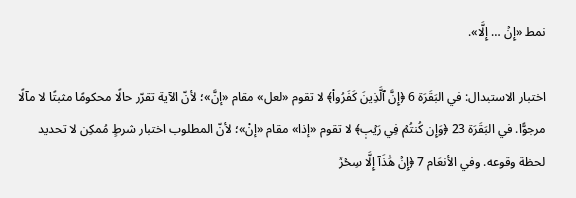نمط «إِنۡ … إِلَّا».

اختبار الاستبدال: في البَقَرَة 6 ﴿إِنَّ ٱلَّذِينَ كَفَرُواْ﴾ لا تقوم «لعل» مقام «إنَّ»؛ لأنّ الآية تقرّر حالًا محكومًا مثبتًا لا مآلًا مرجوًّا. في البَقَرَة 23 ﴿وَإِن كُنتُمۡ فِي رَيۡبٖ﴾ لا تقوم «إذا» مقام «إنْ»؛ لأنّ المطلوب اختبار شرطٍ مُمكِن لا تحديد لحظة وقوعه. وفي الأنعَام 7 ﴿إِنۡ هَٰذَآ إِلَّا سِحۡرٞ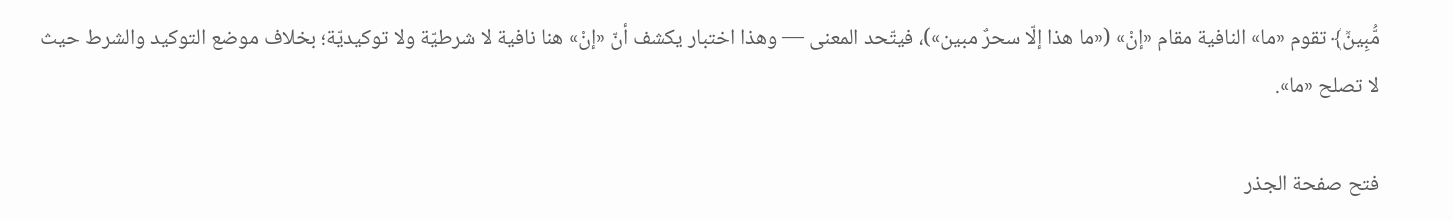مُّبِينٞ﴾ تقوم «ما» النافية مقام «إنْ» («ما هذا إلّا سحرٌ مبين»)، فيتّحد المعنى — وهذا اختبار يكشف أنّ «إنْ» هنا نافية لا شرطيّة ولا توكيديّة؛ بخلاف موضع التوكيد والشرط حيث لا تصلح «ما».

فتح صفحة الجذر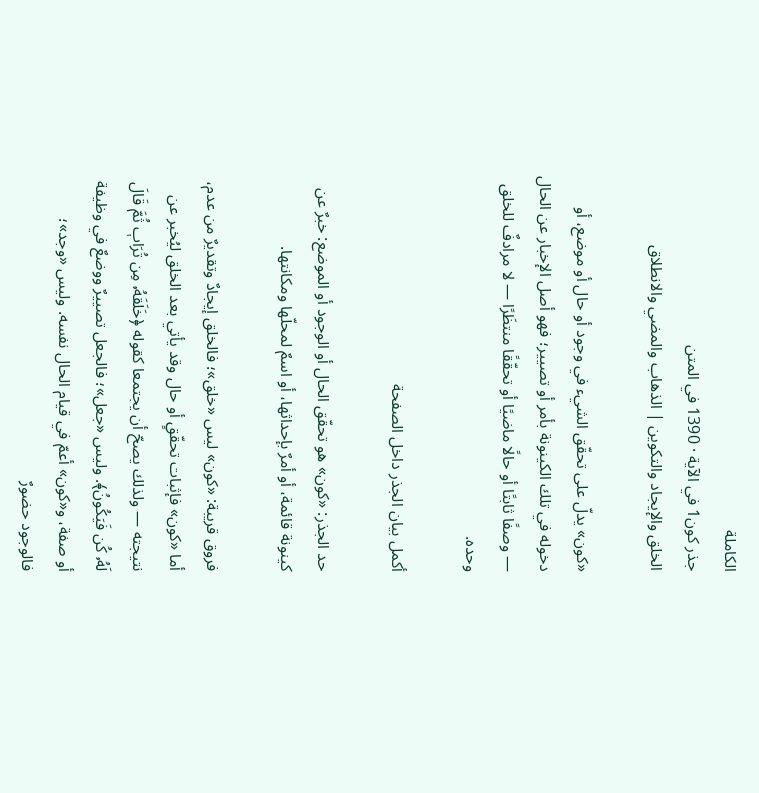الكاملة
جذر كون1 في الآية · 1390 في المتن
الخلق والإيجاد والتكوين | الذهاب والمضي والانطلاق

«كون» يدلّ على تحقّق الشيء في وجود أو حال أو موضع، أو دخوله في تلك الكينونة بأمر أو تصيير؛ فهو أصل الإخبار عن الحال — وصفًا ثابتًا أو حالًا ماضيًا أو تحقّقًا منتظَرًا — لا مرادفٌ للخلق وحده.

أكمل بيان الجذر داخل الصفحة

حد الجذر: «كون» هو تحقّق الحال أو الوجود أو الموضع: خبرٌ عن كينونة قائمة، أو أمرٌ بإحداثها، أو اسمٌ لمحلّها ومكانتها.

فروق قريبة: «كون» ليس «خلق»؛ فالخلق إيجادٌ وتقديرٌ من عدم، أما «كون» فإثبات تحقّقٍ أو حال وقد يأتي بعد الخلق ليُخبر عن نتيجته — ولذلك يصحّ أن يجتمعا كقوله ﴿خَلَقَهُۥ مِن تُرَابٖ ثُمَّ قَالَ لَهُۥ كُن فَيَكُونُ﴾. وليس «جعل»؛ فالجعل تصييرٌ ووضعٌ في وظيفة أو صفة، و«كون» أعمّ في قيام الحال نفسه. وليس «وجد»؛ فالوجود حضورٌ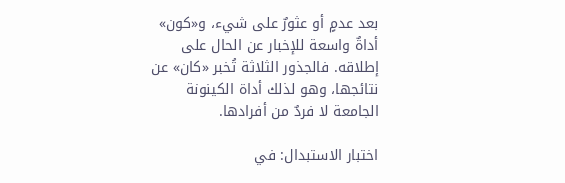بعد عدمٍ أو عثورٌ على شيء، و«كون» أداةٌ واسعة للإخبار عن الحال على إطلاقه. فالجذور الثلاثة تُخبر «كان» عن نتائجها، وهو لذلك أداة الكينونة الجامعة لا فردٌ من أفرادها.

اختبار الاستبدال: في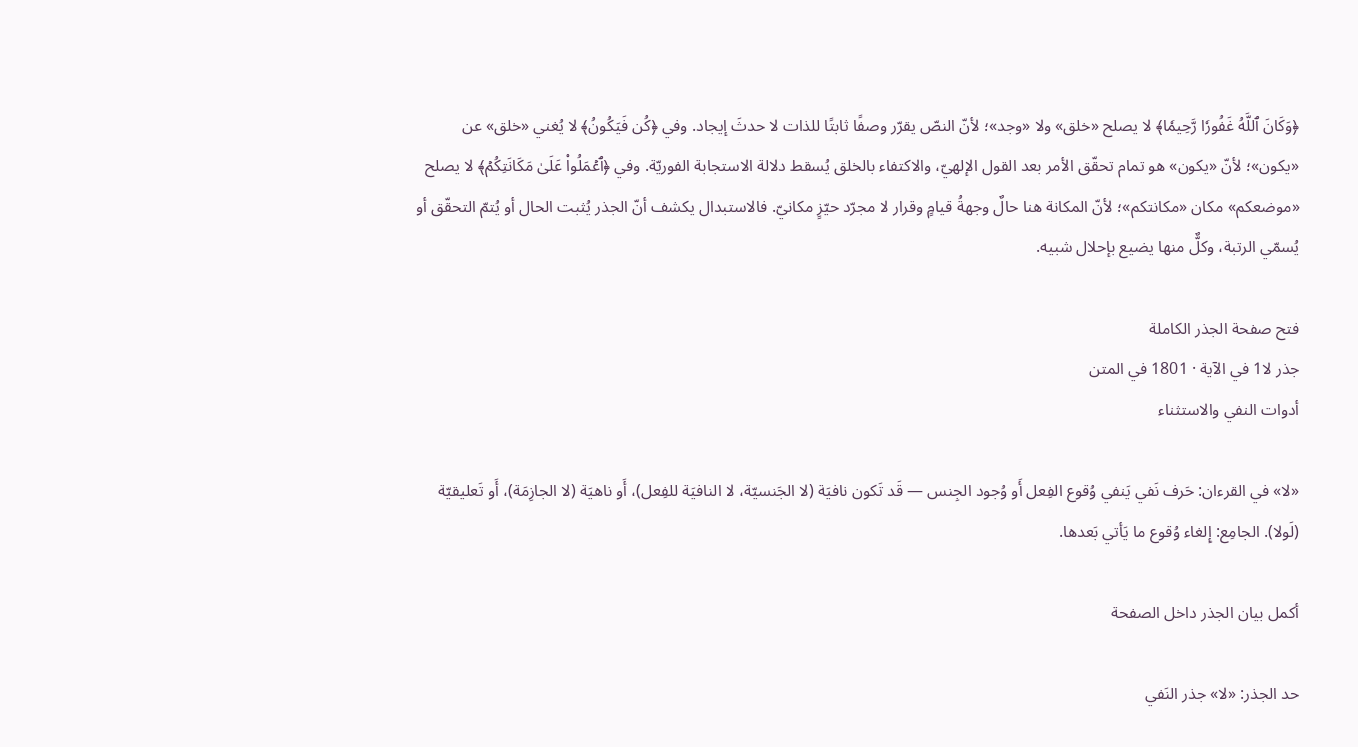﴿وَكَانَ ٱللَّهُ غَفُورٗا رَّحِيمٗا﴾ لا يصلح «خلق» ولا «وجد»؛ لأنّ النصّ يقرّر وصفًا ثابتًا للذات لا حدثَ إيجاد. وفي ﴿كُن فَيَكُونُ﴾ لا يُغني «خلق» عن «يكون»؛ لأنّ «يكون» هو تمام تحقّق الأمر بعد القول الإلهيّ، والاكتفاء بالخلق يُسقط دلالة الاستجابة الفوريّة. وفي ﴿ٱعۡمَلُواْ عَلَىٰ مَكَانَتِكُمۡ﴾ لا يصلح «موضعكم» مكان «مكانتكم»؛ لأنّ المكانة هنا حالٌ وجهةُ قيامٍ وقرار لا مجرّد حيّزٍ مكانيّ. فالاستبدال يكشف أنّ الجذر يُثبت الحال أو يُتمّ التحقّق أو يُسمّي الرتبة، وكلٌّ منها يضيع بإحلال شبيه.

فتح صفحة الجذر الكاملة
جذر لا1 في الآية · 1801 في المتن
أدوات النفي والاستثناء

«لا» في القرءان: حَرف نَفي يَنفي وُقوع الفِعل أَو وُجود الجِنس — قَد تَكون نافيَة (لا الجَنسيّة، لا النافيَة للفِعل)، أَو ناهيَة (لا الجازِمَة)، أَو تَعليقيّة (لَولا). الجامِع: إِلغاء وُقوع ما يَأتي بَعدها.

أكمل بيان الجذر داخل الصفحة

حد الجذر: «لا» جذر النَفي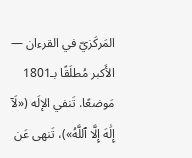المَركَزيّ في القرءان — الأَكبر مُطلَقًا بـ1801 مَوضعًا. تَنفي الإلَه («لَآ إِلَٰهَ إِلَّا ٱللَّهُ»)، تَنهى عَن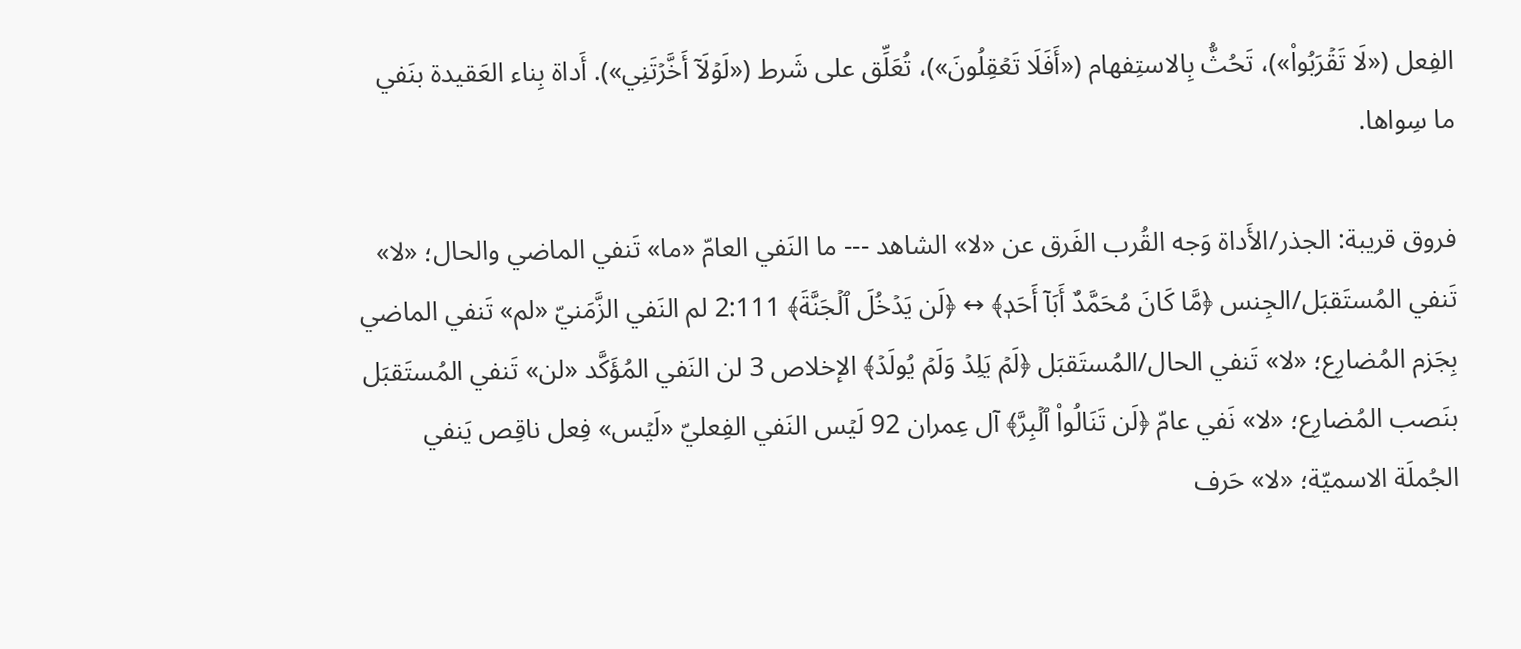الفِعل («لَا تَقۡرَبُواْ»)، تَحُثُّ بِالاستِفهام («أَفَلَا تَعۡقِلُونَ»)، تُعَلِّق على شَرط («لَوۡلَآ أَخَّرۡتَنِي»). أَداة بِناء العَقيدة بنَفي ما سِواها.

فروق قريبة: الجذر/الأَداة وَجه القُرب الفَرق عن «لا» الشاهد --- ما النَفي العامّ «ما» تَنفي الماضي والحال؛ «لا» تَنفي المُستَقبَل/الجِنس ﴿مَّا كَانَ مُحَمَّدٌ أَبَآ أَحَدٖ﴾ ↔ ﴿لَن يَدۡخُلَ ٱلۡجَنَّةَ﴾ 2:111 لم النَفي الزَّمَنيّ «لم» تَنفي الماضي بِجَزم المُضارِع؛ «لا» تَنفي الحال/المُستَقبَل ﴿لَمۡ يَلِدۡ وَلَمۡ يُولَدۡ﴾ الإخلاص 3 لن النَفي المُؤَكَّد «لن» تَنفي المُستَقبَل بنَصب المُضارِع؛ «لا» نَفي عامّ ﴿لَن تَنَالُواْ ٱلۡبِرَّ﴾ آل عِمران 92 لَيۡس النَفي الفِعليّ «لَيۡس» فِعل ناقِص يَنفي الجُملَة الاسميّة؛ «لا» حَرف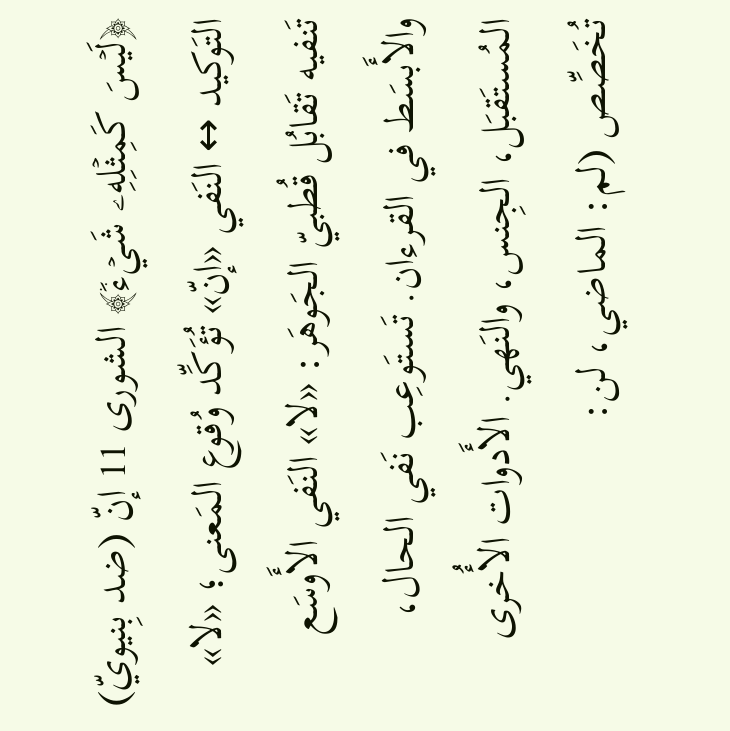﴿لَيۡسَ كَمِثۡلِهِۦ شَيۡءٞ﴾ الشورى 11 إنّ (ضد بِنيويّ) التَوكيد ↔ النَفي «إنّ» تُؤَكِّد وُقوع المَعنى؛ «لا» تَنفيه تَقابُل قُطبيّ الجَوهَر: «لا» النَفي الأَوسَع والأَبسَط في القرءان. تَستَوعِب نَفي الحال، المُستَقبَل، الجِنس، والنَهي. الأَدوات الأُخرى تُخَصِّص (لم: الماضي، لن: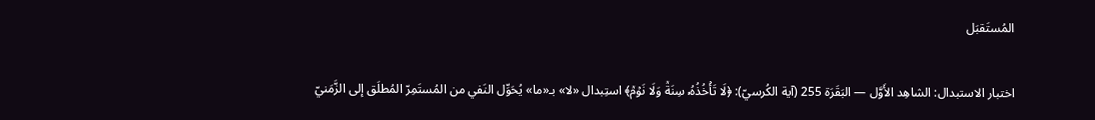المُستَقبَل

اختبار الاستبدال: الشاهِد الأَوَّل — البَقَرَة 255 (آية الكُرسيّ): ﴿لَا تَأۡخُذُهُۥ سِنَةٞ وَلَا نَوۡمٞ﴾ استِبدال «لا» بـ«ما» يُحَوِّل النَفي من المُستَمِرّ المُطلَق إلى الزَّمَنيّ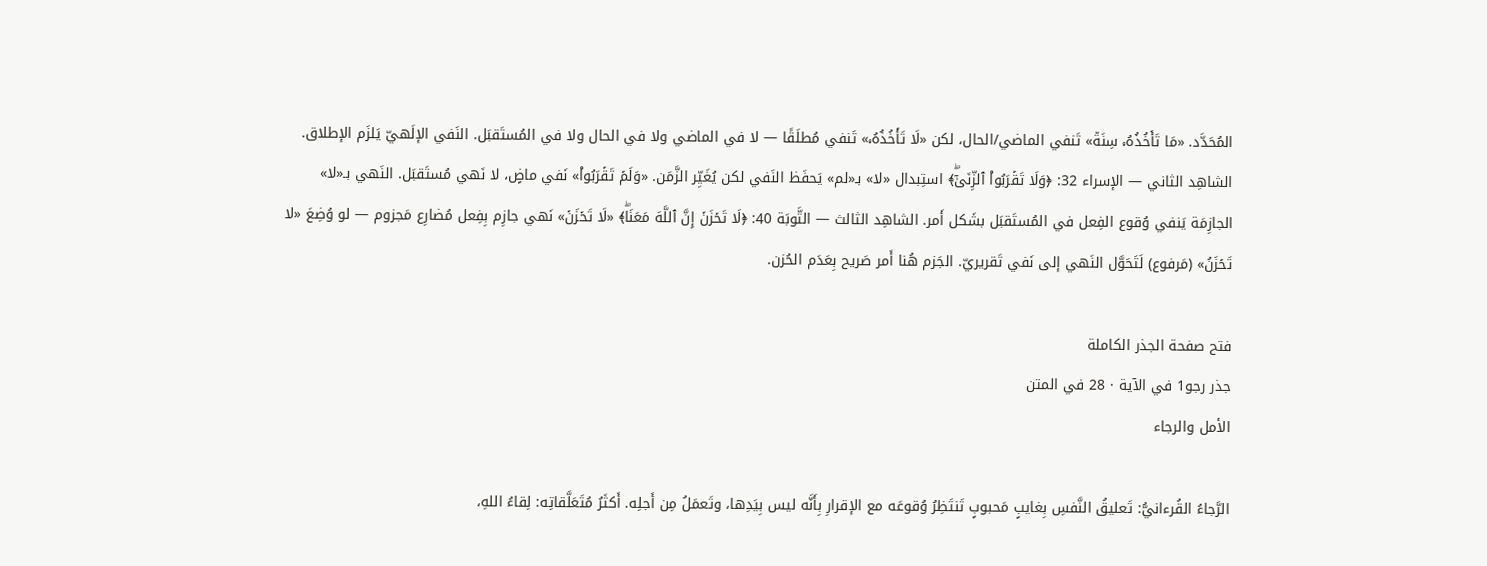المُحَدَّد. «مَا تَأۡخُذُهُۥ سِنَةٞ» تَنفي الماضي/الحال، لكن «لَا تَأۡخُذُهُۥ» تَنفي مُطلَقًا — لا في الماضي ولا في الحال ولا في المُستَقبَل. النَفي الإلَهيّ يَلزَم الإطلاق. الشاهِد الثاني — الإسراء 32: ﴿وَلَا تَقۡرَبُواْ ٱلزِّنَىٰٓۖ﴾ استِبدال «لا» بـ«لم» يَحفَظ النَفي لكن يُغَيِّر الزَّمَن. «وَلَمۡ تَقۡرَبُواْ» نَفي ماضٍ، لا نَهي مُستَقبَل. النَهي بـ«لا» الجازِمَة يَنفي وُقوع الفِعل في المُستَقبَل بشَكل أَمر. الشاهِد الثالث — التَّوبَة 40: ﴿لَا تَحۡزَنۡ إِنَّ ٱللَّهَ مَعَنَاۖ﴾ «لَا تَحۡزَنۡ» نَهي جازِم بِفِعل مُضارِع مَجزوم — لو وُضِعَ «لا تَحۡزَنُ» (مَرفوع) لَتَحَوَّل النَهي إلى نَفي تَقريريّ. الجَزم هُنا أَمر صَريح بِعَدَم الحُزن.

فتح صفحة الجذر الكاملة
جذر رجو1 في الآية · 28 في المتن
الأمل والرجاء

الرَّجاءُ القُرءانيُّ: تَعليقُ النَّفسِ بِغايبٍ مَحبوبٍ تَنتَظِرُ وُقوعَه مع الإقرارِ بِأَنَّه ليس بِيَدِها، وتَعمَلُ مِن أَجلِه. أَكثَرُ مُتَعَلَّقاتِه: لِقاءُ اللهِ،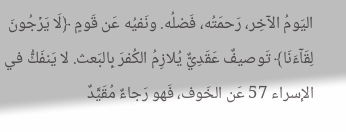اليَومُ الآخِر، رَحمَتُه، فَضلُه. ونَفيُه عَن قَومٍ ﴿لَا يَرۡجُونَ لِقَآءَنَا﴾ تَوصيفٌ عَقَدِيٌّ يُلازِمُ الكُفرَ بِالبَعث. لا يَنفَكُّ في الإسراء 57 عَن الخَوف، فَهو رَجاءٌ مُقَيَّدٌ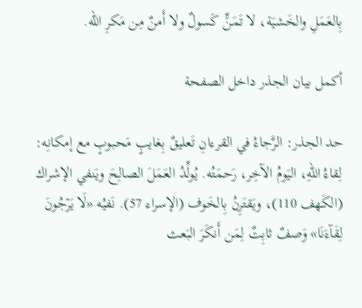بِالعَمَلِ والخَشيَة، لا تَمَنٍّ كَسولٌ ولا أَمنٌ مِن مَكرِ الله.

أكمل بيان الجذر داخل الصفحة

حد الجذر: الرَّجاءُ في القرءانِ تَعليقٌ بِغايبٍ مَحبوبٍ مع إمكانِه: لِقاءُ اللهِ، اليَومُ الآخِر، رَحمَتُه. يُولِّدُ العَمَلَ الصالِحَ ويَنفي الإشراك (الكَهف 110)، ويَقتَرِنُ بِالخَوف (الإسراء 57). نَفيُه «لَا يَرۡجُونَ لِقَآءَنَا» وَصفٌ ثابِتٌ لِمَن أَنكَرَ البَعث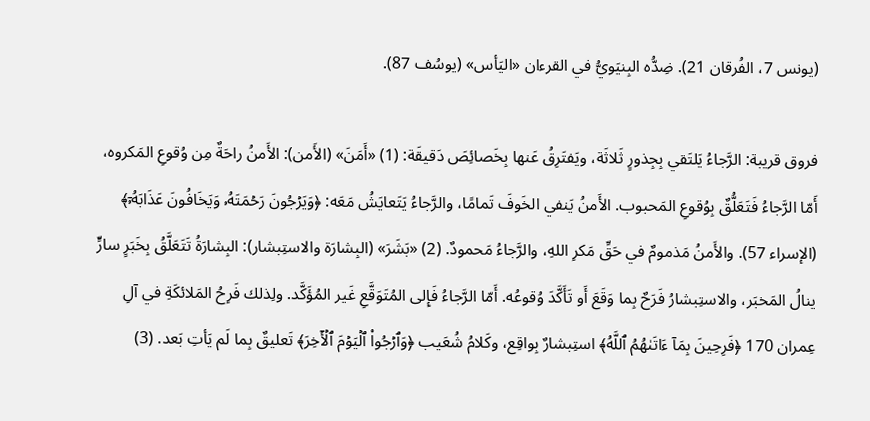(يونس 7، الفُرقان 21). ضِدُّه البِنيَويُّ في القرءان «اليَأس» (يوسُف 87).

فروق قريبة: الرَّجاءُ يَلتَقي بِجِذورٍ ثَلاثَة، ويَفتَرِقُ عَنها بِخَصائِصَ دَقيقَة: (1) «أَمَنَ» (الأَمن): الأَمنُ راحَةٌ مِن وُقوعِ المَكروه، أَمّا الرَّجاءُ فَتَعَلُّقٌ بِوُقوعِ المَحبوب. الأَمنُ يَنفي الخَوفَ تَمامًا، والرَّجاءُ يَتَعايَشُ مَعَه: ﴿وَيَرۡجُونَ رَحۡمَتَهُۥ وَيَخَافُونَ عَذَابَهُۥٓ﴾ (الإسراء 57). والأَمنُ مَذمومٌ في حَقِّ مَكرِ اللهِ، والرَّجاءُ مَحمودٌ. (2) «بَشَرَ» (البِشارَة والاستِبشار): البِشارَةُ تَتَعَلَّقُ بِخَبَرٍ سارٍّ ينالُ المَخبَر، والاستِبشارُ فَرَحٌ بِما وَقَعَ أَو تَأَكَّدَ وُقوعُه. أَمّا الرَّجاءُ فَإِلى المُتَوَقَّعِ غَير المُؤَكَّد. ولِذلك فَرِحُ المَلائكَةِ في آلِ عِمران 170 ﴿فَرِحِينَ بِمَآ ءَاتَىٰهُمُ ٱللَّهُ﴾ استِبشارٌ بِواقِع، وكَلامُ شُعَيب ﴿وَٱرۡجُواْ ٱلۡيَوۡمَ ٱلۡأٓخِرَ﴾ تَعليقٌ بِما لَم يَأتِ بَعد. (3)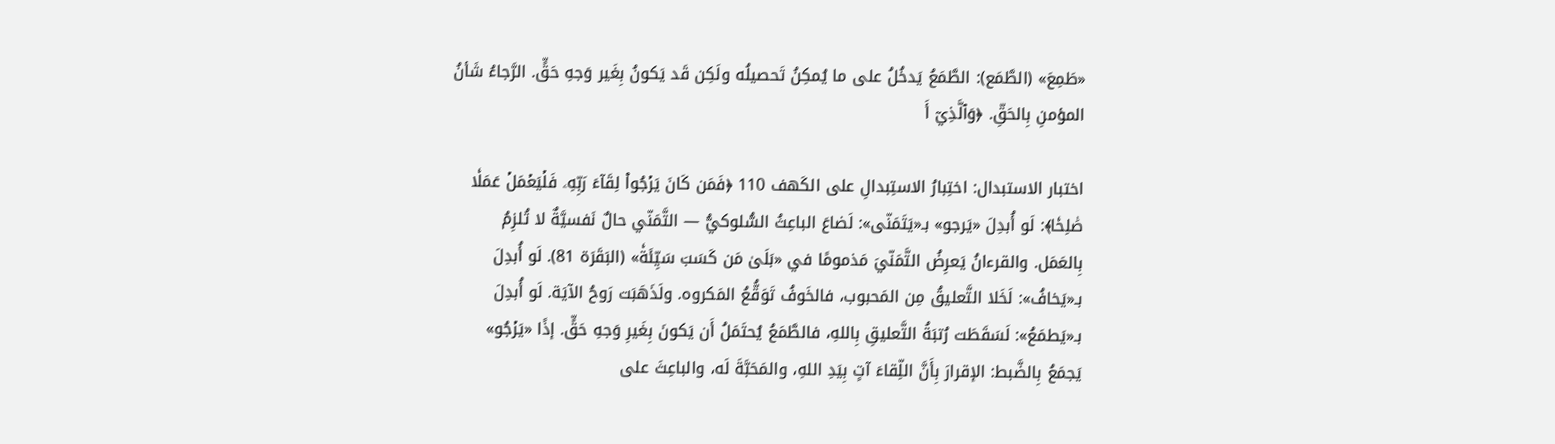«طَمِعَ» (الطَّمَع): الطَّمَعُ يَدخُلُ على ما يُمكِنُ تَحصيلُه ولَكِن قَد يَكونُ بِغَير وَجهِ حَقٍّ. الرَّجاءُ شَأنُ المؤمنِ بِالحَقِّ. ﴿وَٱلَّذِيٓ أَ

اختبار الاستبدال: اختِبارُ الاستِبدالِ على الكَهف 110 ﴿فَمَن كَانَ يَرۡجُواْ لِقَآءَ رَبِّهِۦ فَلۡيَعۡمَلۡ عَمَلٗا صَٰلِحٗا﴾: لَو أُبدِلَ «يَرجو» بـ«يَتَمَنّى»: لَضاعَ الباعِثُ السُّلوكيُّ — التَّمَنّي حالٌ نَفسيَّةٌ لا تُلزِمُ بِالعَمَل. والقرءانُ يَعرِضُ التَّمَنّيَ مَذمومًا في «بَلَىٰ مَن كَسَبَ سَيِّئَةٗ» (البَقَرَة 81). لَو أُبدِلَ بـ«يَخافُ»: لَخَلا التَّعليقُ مِن المَحبوب، فالخَوفُ تَوَقُّعُ المَكروه. ولَذَهَبَت رَوحُ الآيَة. لَو أُبدِلَ بـ«يَطمَعُ»: لَسَقَطَت رُتبَةُ التَّعليقِ بِاللهِ، فالطَّمَعُ يُحتَمَلُ أَن يَكونَ بِغَيرِ وَجهِ حَقٍّ. إذًا «يَرۡجُو» يَجمَعُ بِالضَّبط: الإقرارَ بِأَنَّ اللِّقاءَ آتٍ بِيَدِ اللهِ، والمَحَبَّةَ لَه، والباعِثَ على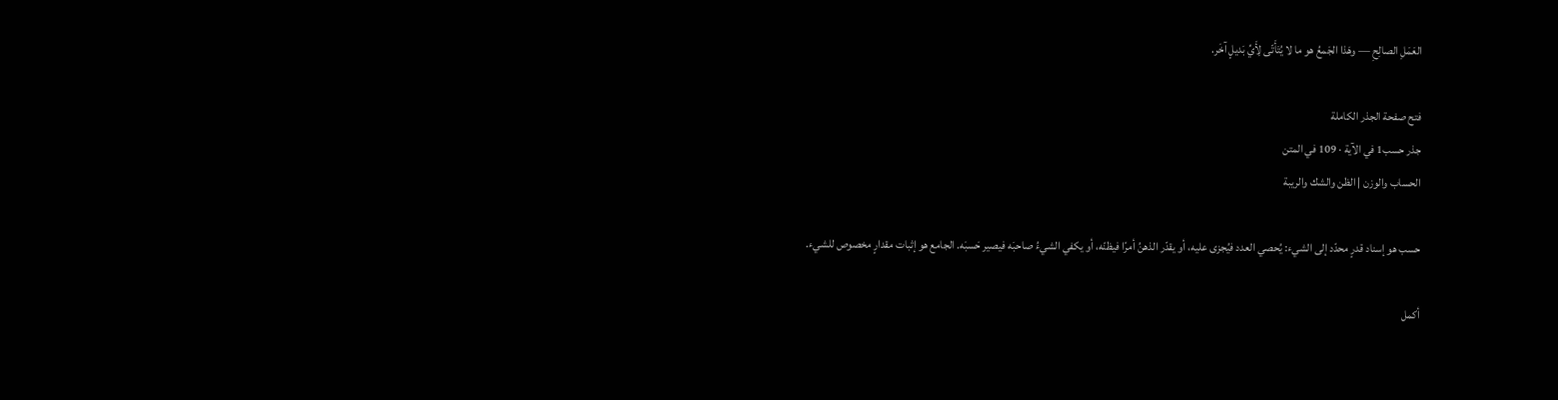العَمَلِ الصالِحِ — وهَذا الجَمعُ هو ما لا يُتَأَتّى لِأَيِّ بَديلٍ آخَر.

فتح صفحة الجذر الكاملة
جذر حسب1 في الآية · 109 في المتن
الحساب والوزن | الظن والشك والريبة

حسب هو إسناد قدرٍ محدّد إلى الشيء: يُحصي العدد فيُجزى عليه، أو يقدّر الذهنُ أمرًا فيظنّه، أو يكفي الشيءُ صاحبَه فيصير حَسبَه. الجامع هو إثبات مقدارٍ مخصوص للشيء.

أكمل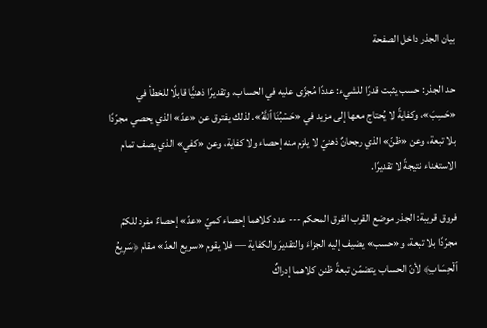بيان الجذر داخل الصفحة

حد الجذر: حسب يثبت قدرًا للشيء: عددًا مُجزًى عليه في الحساب، وتقديرًا ذهنيًّا قابلًا للخطأ في «حَسِبَ»، وكفايةً لا يُحتاج معها إلى مزيد في «حَسۡبُنَا ٱللَّهُ». لذلك يفترق عن «عدّ» الذي يحصي مجرّدًا بلا تبعة، وعن «ظنّ» الذي رجحانٌ ذهنيّ لا يلزم منه إحصاء ولا كفاية، وعن «كفي» الذي يصف تمام الاستغناء نتيجةً لا تقديرًا.

فروق قريبة: الجذر موضع القرب الفرق المحكم --- عدد كلاهما إحصاء كميّ «عدّ» إحصاءٌ مفرد للكمّ مجرّدًا بلا تبعة، و«حسب» يضيف إليه الجزاءَ والتقديرَ والكفاية — فلا يقوم «سريع العدّ» مقام ﴿سَرِيعُ ٱلۡحِسَابِ﴾ لأنّ الحساب يتضمّن تبعةً ظنن كلاهما إدراكٌ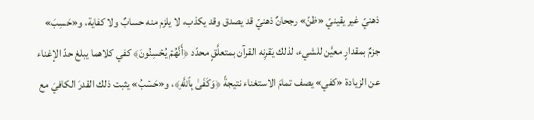ذهنيّ غير يقينيّ «ظنّ» رجحانٌ ذهنيّ قد يصدق وقد يكذب، لا يلزم منه حسابٌ ولا كفاية، و«حَسِبَ» جزمٌ بمقدارٍ معيَّن للشيء، لذلك يَقرِنه القرآن بمتعلَّقٍ محدّد ﴿أَنَّهُمۡ يُحۡسِنُونَ﴾ كفي كلاهما يبلغ حدّ الإغناء عن الزيادة «كفي» يصف تمامَ الاستغناء نتيجةً ﴿وَكَفَىٰ بِٱللَّهِ﴾، و«حَسۡبُ» يثبت ذلك القدرَ الكافيَ مع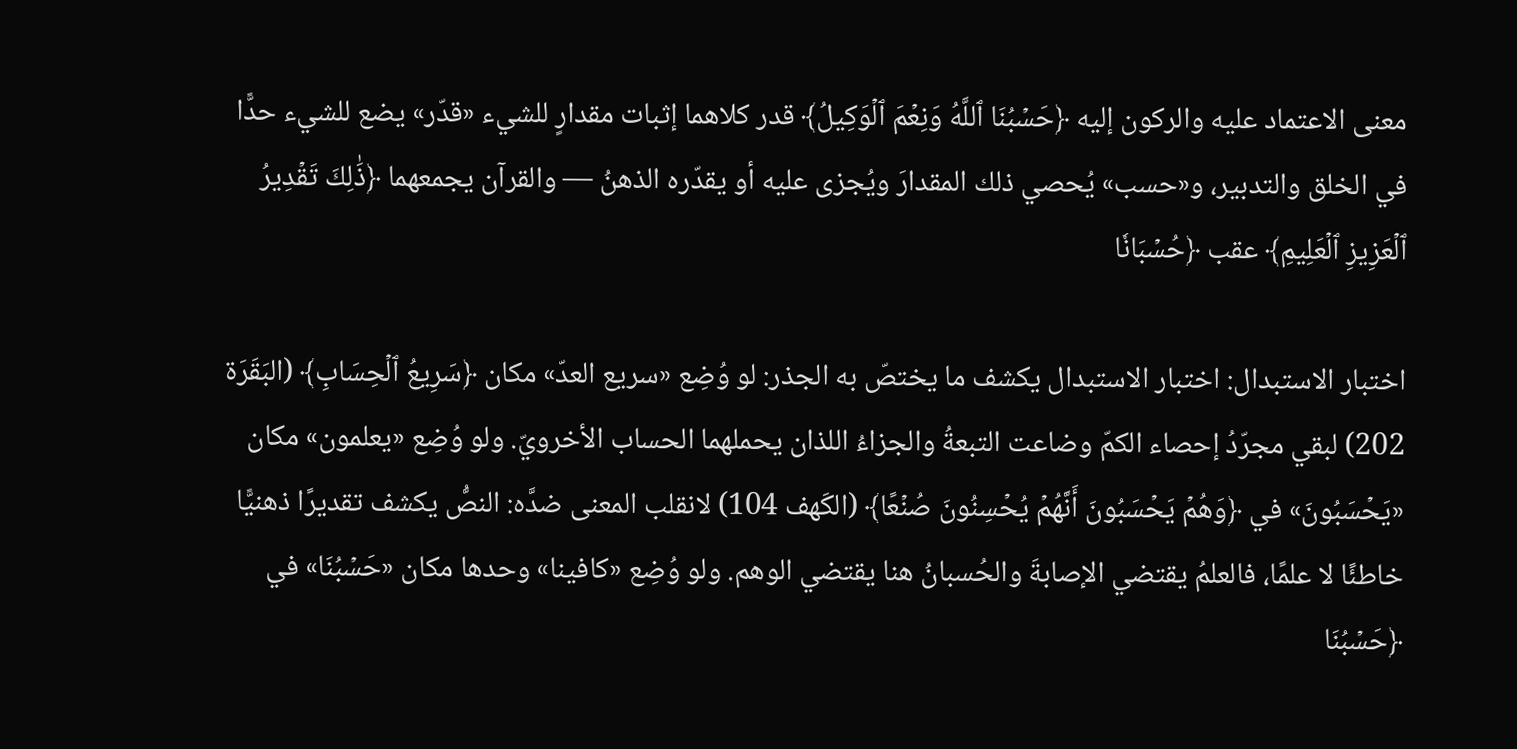معنى الاعتماد عليه والركون إليه ﴿حَسۡبُنَا ٱللَّهُ وَنِعۡمَ ٱلۡوَكِيلُ﴾ قدر كلاهما إثبات مقدارٍ للشيء «قدّر» يضع للشيء حدًّا في الخلق والتدبير، و«حسب» يُحصي ذلك المقدارَ ويُجزى عليه أو يقدّره الذهنُ — والقرآن يجمعهما ﴿ذَٰلِكَ تَقۡدِيرُ ٱلۡعَزِيزِ ٱلۡعَلِيمِ﴾ عقب ﴿حُسۡبَانٗا

اختبار الاستبدال: اختبار الاستبدال يكشف ما يختصّ به الجذر: لو وُضِع «سريع العدّ» مكان ﴿سَرِيعُ ٱلۡحِسَابِ﴾ (البَقَرَة 202) لبقي مجرّدُ إحصاء الكمّ وضاعت التبعةُ والجزاءُ اللذان يحملهما الحساب الأخرويّ. ولو وُضِع «يعلمون» مكان «يَحۡسَبُونَ» في ﴿وَهُمۡ يَحۡسَبُونَ أَنَّهُمۡ يُحۡسِنُونَ صُنۡعًا﴾ (الكَهف 104) لانقلب المعنى ضدَّه: النصُّ يكشف تقديرًا ذهنيًّا خاطئًا لا علمًا، فالعلمُ يقتضي الإصابةَ والحُسبانُ هنا يقتضي الوهم. ولو وُضِع «كافينا» وحدها مكان «حَسۡبُنَا» في ﴿حَسۡبُنَا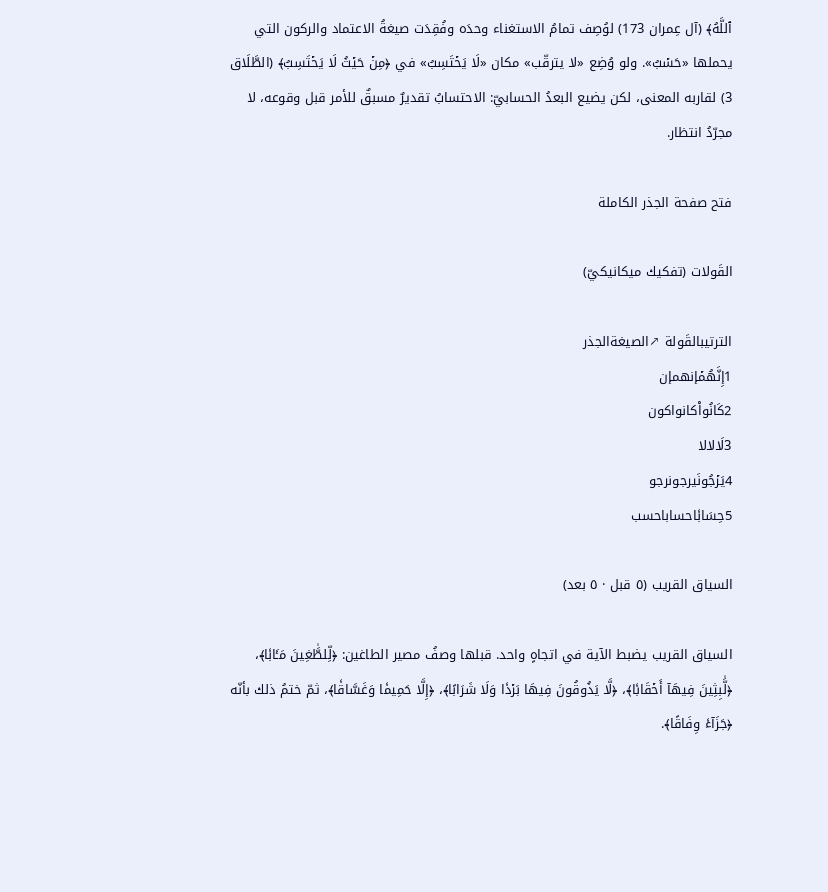ٱللَّهُ﴾ (آل عِمران 173) لوُصِف تمامُ الاستغناء وحدَه وفُقِدَت صيغةُ الاعتماد والركون التي يحملها «حَسۡبُ». ولو وُضِع «لا يترقّب» مكان «لَا يَحۡتَسِبُ» في ﴿مِنۡ حَيۡثُ لَا يَحۡتَسِبُ﴾ (الطَّلَاق 3) لقاربه المعنى، لكن يضيع البعدُ الحسابيّ: الاحتسابُ تقديرٌ مسبقٌ للأمر قبل وقوعه، لا مجرّدُ انتظار.

فتح صفحة الجذر الكاملة

القَولات (تفكيك ميكانيكيّ)

الترتيبالقَولة ↗الصيغةالجذر
1إِنَّهُمۡإنهمإن
2كَانُواْكانواكون
3لَالالا
4يَرۡجُونَيرجونرجو
5حِسَابٗاحساباحسب

السياق القريب (٥ قبل · ٥ بعد)

السياق القريب يضبط الآية في اتجاهٍ واحد. قبلها وصفُ مصير الطاغين: ﴿لِّلطَّٰغِينَ مَـَٔابٗا﴾، ﴿لَّٰبِثِينَ فِيهَآ أَحۡقَابٗا﴾، ﴿لَّا يَذُوقُونَ فِيهَا بَرۡدٗا وَلَا شَرَابًا﴾، ﴿إِلَّا حَمِيمٗا وَغَسَّاقٗا﴾، ثمّ ختمُ ذلك بأنّه ﴿جَزَآءٗ وِفَاقًا﴾.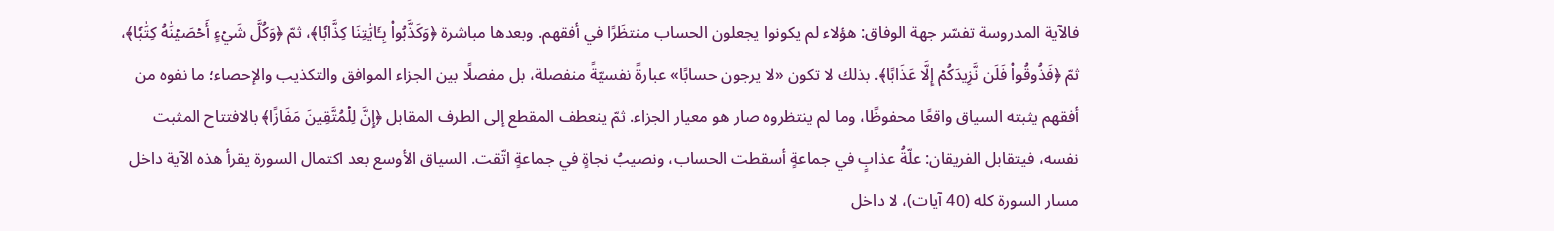فالآية المدروسة تفسّر جهة الوفاق: هؤلاء لم يكونوا يجعلون الحساب منتظَرًا في أفقهم. وبعدها مباشرة ﴿وَكَذَّبُواْ بِـَٔايَٰتِنَا كِذَّابٗا﴾، ثمّ ﴿وَكُلَّ شَيۡءٍ أَحۡصَيۡنَٰهُ كِتَٰبٗا﴾، ثمّ ﴿فَذُوقُواْ فَلَن نَّزِيدَكُمۡ إِلَّا عَذَابًا﴾. بذلك لا تكون «لا يرجون حسابًا» عبارةً نفسيّةً منفصلة، بل مفصلًا بين الجزاء الموافق والتكذيب والإحصاء؛ ما نفوه من أفقهم يثبته السياق واقعًا محفوظًا، وما لم ينتظروه صار هو معيار الجزاء. ثمّ ينعطف المقطع إلى الطرف المقابل ﴿إِنَّ لِلۡمُتَّقِينَ مَفَازًا﴾ بالافتتاح المثبت نفسه، فيتقابل الفريقان: علّةُ عذابٍ في جماعةٍ أسقطت الحساب، ونصيبُ نجاةٍ في جماعةٍ اتّقت. السياق الأوسع بعد اكتمال السورة يقرأ هذه الآية داخل مسار السورة كله (40 آيات)، لا داخل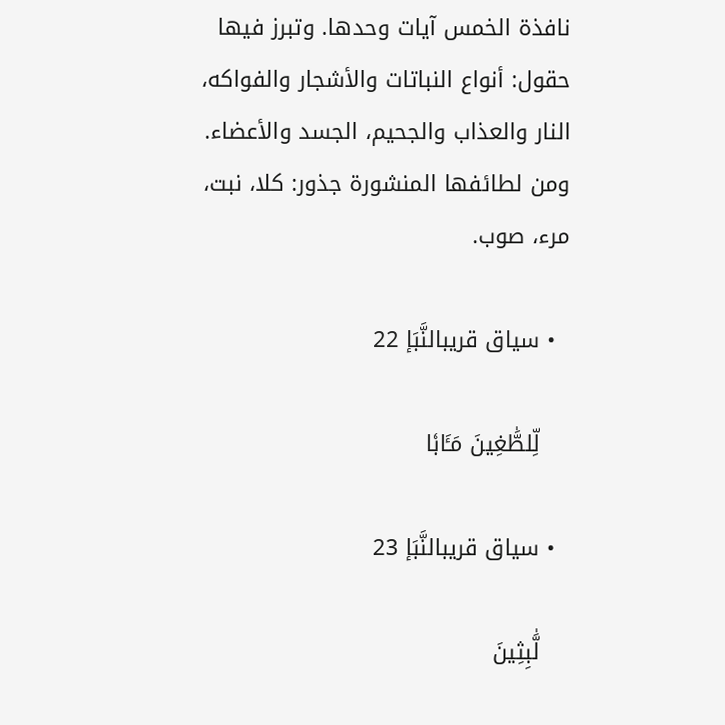نافذة الخمس آيات وحدها. وتبرز فيها حقول: أنواع النباتات والأشجار والفواكه، النار والعذاب والجحيم، الجسد والأعضاء. ومن لطائفها المنشورة جذور: كلا، نبت، مرء، صوب.

  • سياق قريبالنَّبَإ 22

    لِّلطَّٰغِينَ مَـَٔابٗا

  • سياق قريبالنَّبَإ 23

    لَّٰبِثِينَ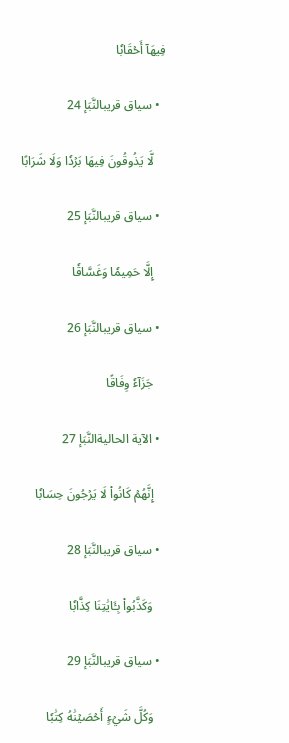فِيهَآ أَحۡقَابٗا

  • سياق قريبالنَّبَإ 24

    لَّا يَذُوقُونَ فِيهَا بَرۡدٗا وَلَا شَرَابًا

  • سياق قريبالنَّبَإ 25

    إِلَّا حَمِيمٗا وَغَسَّاقٗا

  • سياق قريبالنَّبَإ 26

    جَزَآءٗ وِفَاقًا

  • الآية الحاليةالنَّبَإ 27

    إِنَّهُمۡ كَانُواْ لَا يَرۡجُونَ حِسَابٗا

  • سياق قريبالنَّبَإ 28

    وَكَذَّبُواْ بِـَٔايَٰتِنَا كِذَّابٗا

  • سياق قريبالنَّبَإ 29

    وَكُلَّ شَيۡءٍ أَحۡصَيۡنَٰهُ كِتَٰبٗا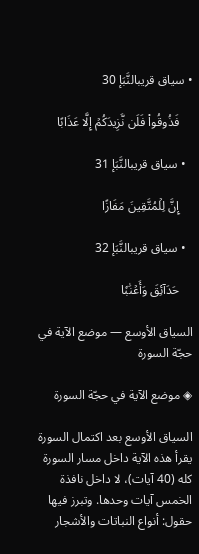• سياق قريبالنَّبَإ 30

    فَذُوقُواْ فَلَن نَّزِيدَكُمۡ إِلَّا عَذَابًا

  • سياق قريبالنَّبَإ 31

    إِنَّ لِلۡمُتَّقِينَ مَفَازًا

  • سياق قريبالنَّبَإ 32

    حَدَآئِقَ وَأَعۡنَٰبٗا

السياق الأوسع — موضع الآية في حجّة السورة

◈ موضع الآية في حجّة السورة

السياق الأوسع بعد اكتمال السورة يقرأ هذه الآية داخل مسار السورة كله (40 آيات)، لا داخل نافذة الخمس آيات وحدها. وتبرز فيها حقول: أنواع النباتات والأشجار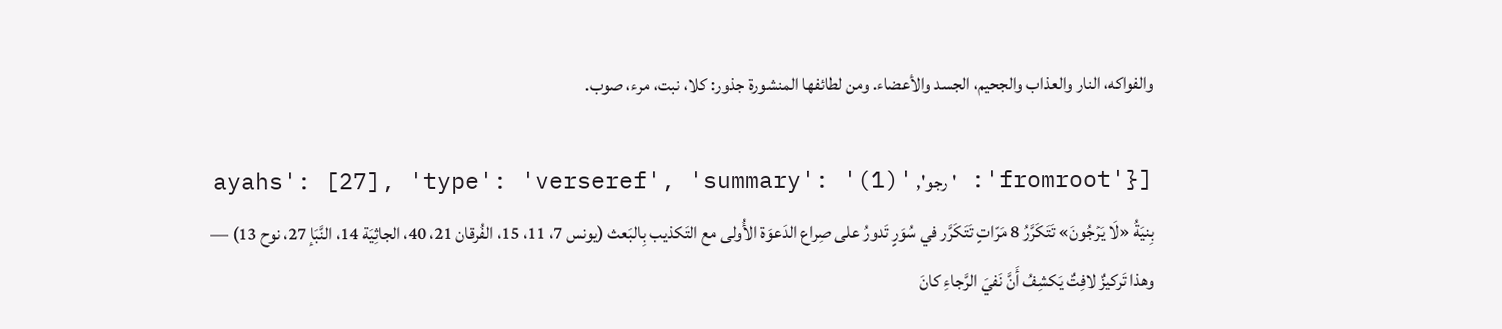والفواكه، النار والعذاب والجحيم، الجسد والأعضاء. ومن لطائفها المنشورة جذور: كلا، نبت، مرء، صوب.

[{'fromroot': 'رجو', 'ayahs': [27], 'type': 'verseref', 'summary': '(1) بِنيَةُ «لَا يَرۡجُونَ» تَتَكَرَّرُ 8 مَرّاتٍ تَتَكَرَّر في سُوَرٍ تَدورُ على صِراع الدَعوَة الأُولى مع التَكذيب بِالبَعث (يونس 7، 11، 15، الفُرقان 21، 40، الجاثِيَة 14، النَّبَإ 27، نوح 13) — وهذا تَركيزٌ لافِتٌ يَكشِفُ أَنَّ نَفيَ الرَّجاءِ كانَ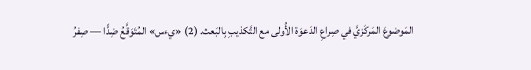المَوضوعَ المَركَزيَّ في صِراعِ الدَعوَة الأُولى مع التَّكذيبِ بِالبَعث. (2) «يءس» المُتَوَقَّعُ ضِدًّا — صِفرُ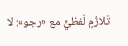تَلازُمٍ لَفظيٍّ مع «رجو»: لا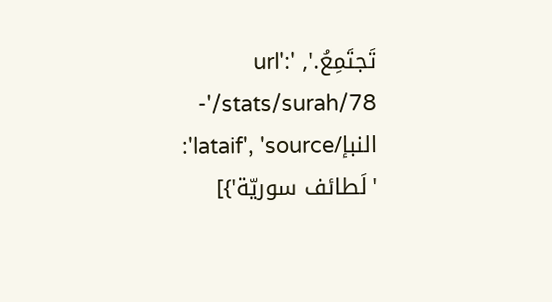تَجتَمِعُ.', 'url': '/stats/surah/78-النبإ/lataif', 'source': 'لَطائف سوريّة'}]